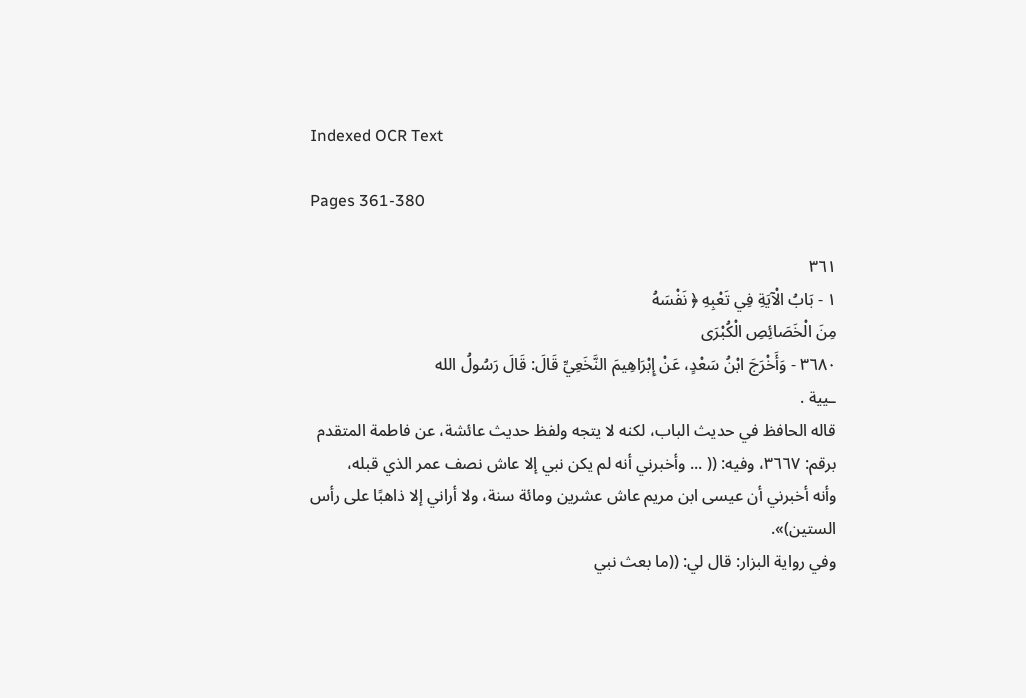Indexed OCR Text

Pages 361-380

٣٦١
١ - بَابُ الْآيَةِ فِي تَعْبِهِ ﴿ نَفْسَهُ
مِنَ الْخَصَائِصِ الْكُبْرَى
٣٦٨٠ - وَأَخْرَجَ ابْنُ سَعْدٍ، عَنْ إِبْرَاهِيمَ النَّخَعِيِّ قَالَ: قَالَ رَسُولُ الله
ـيية .
قاله الحافظ في حديث الباب، لكنه لا يتجه ولفظ حديث عائشة، عن فاطمة المتقدم
برقم: ٣٦٦٧، وفيه: (( ... وأخبرني أنه لم يكن نبي إلا عاش نصف عمر الذي قبله،
وأنه أخبرني أن عيسى ابن مريم عاش عشرين ومائة سنة، ولا أراني إلا ذاهبًا على رأس
الستین)».
وفي رواية البزار: قال لي: ((ما بعث نبي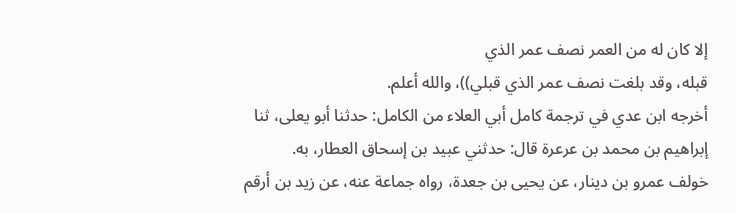إلا كان له من العمر نصف عمر الذي
قبله، وقد بلغت نصف عمر الذي قبلي))، والله أعلم.
أخرجه ابن عدي في ترجمة كامل أبي العلاء من الكامل: حدثنا أبو يعلى، ثنا
إبراهيم بن محمد بن عرعرة قال: حدثني عبيد بن إسحاق العطار، به.
خولف عمرو بن دينار، عن يحيى بن جعدة، رواه جماعة عنه، عن زيد بن أرقم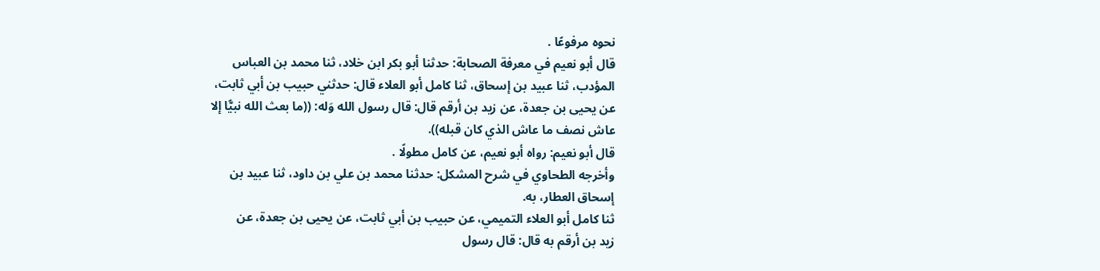نحوه مرفوعًا .
قال أبو نعيم في معرفة الصحابة: حدثنا أبو بكر ابن خلاد، ثنا محمد بن العباس
المؤدب، ثنا عبيد بن إسحاق، ثنا كامل أبو العلاء قال: حدثني حبيب بن أبي ثابت،
عن يحيى بن جعدة، عن زيد بن أرقم قال: قال رسول الله وَله: ((ما بعث الله نبيًّا إلا
عاش نصف ما عاش الذي كان قبله)).
قال أبو نعيم: رواه أبو نعيم، عن كامل مطولًا .
وأخرجه الطحاوي في شرح المشكل: حدثنا محمد بن علي بن داود، ثنا عبيد بن
إسحاق العطار، به.
ثنا كامل أبو العلاء التميمي، عن حبيب بن أبي ثابت، عن يحيى بن جعدة، عن
زيد بن أرقم به قال: قال رسول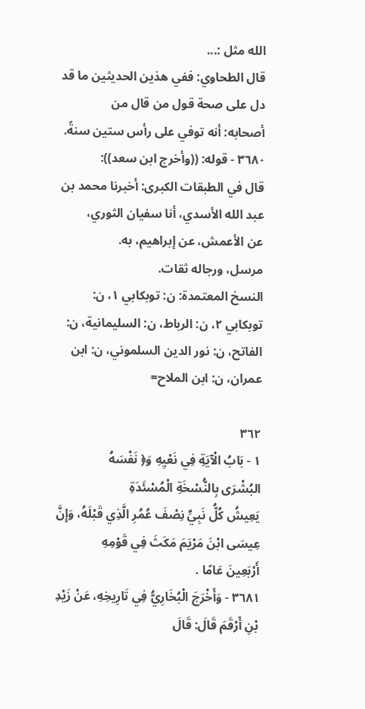الله مثل :...
قال الطحاوي: ففي هذين الحديثين ما قد دل على صحة قول من قال من
أصحابه: أنه توفي على رأس ستين سنةً.
٣٦٨٠ - قوله: ((وأخرج ابن سعد)):
قال في الطبقات الكبرى: أخبرنا محمد بن عبد الله الأسدي، أنا سفيان الثوري،
عن الأعمش، عن إبراهيم، به.
مرسل، ورجاله ثقات.
النسخ المعتمدة: ن: توبكابي ١، ن: توبكابي ٢، ن: الرباط، ن: السليمانية، ن: الفاتح، ن: نور الدين السلموني، ن: ابن عمران، ن: ابن الملاح=

٣٦٢
١ - بَابُ الْآيَةِ فِي نَعْيِهِ وَ﴿ نَفْسَهُ
البُشْرَى بِالنُّسْخَةِ الْمُسْئَدَةِ
يَعِيشُ كُلُّ نَبِيٍّ نِصْفَ عُمُرِ الَّذِي قَبْلَهُ، وَإِنَّ عِيسَى ابْنَ مَرْيَمَ مَكَثَ فِي قَوْمِهِ
أَرْبَعِينَ عَامًا .
٣٦٨١ - وَأَخْرَجَ الْبُخَارِيُّ فِي تَارِيخِهِ، عَنْ زَيْدِ بْنِ أَرْقَمَ قَالَ: قَالَ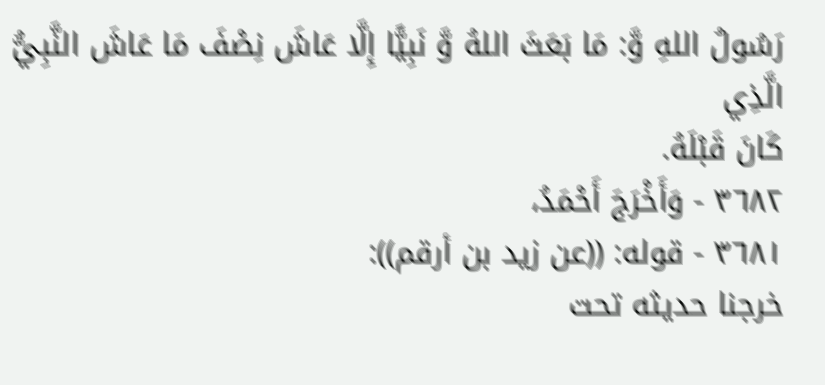رَسُولُ اللهِ وَّ: مَا بَعَثَ اللهُ وَّ نَبِيًّا إِلَّا عَاشَ نِصْفَ مَا عَاشَ النَّبِيُّ الَّذِي
كَانَ قَبْلَهُ.
٣٦٨٢ - وَأَخْرَجَ أَحْمَدُ،
٣٦٨١ - قوله: ((عن زيد بن أرقم)):
خرجنا حديثه تحت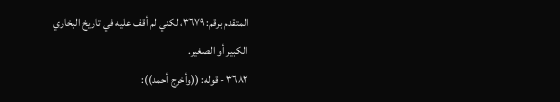المتقدم برقم: ٣٦٧٩، لكني لم أقف عليه في تاريخ البخاري
الكبير أو الصغير.
٣٦٨٢ - قوله: ((وأخرج أحمد)):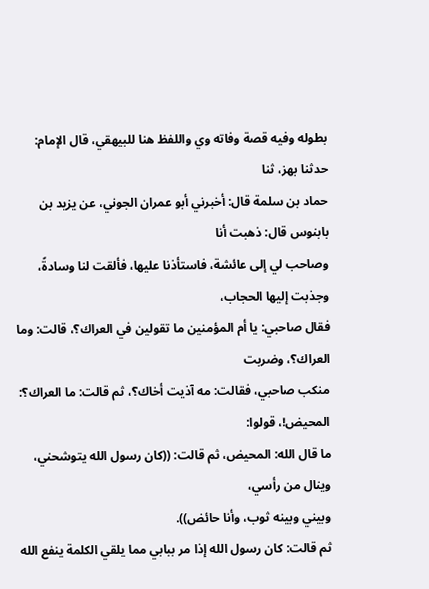بطوله وفيه قصة وفاته وي واللفظ هنا للبيهقي، قال الإمام: حدثنا بهز، ثنا
حماد بن سلمة قال: أخبرني أبو عمران الجوني، عن يزيد بن بابنوس قال: ذهبت أنا
وصاحب لي إلى عائشة، فاستأذنا عليها، فألقت لنا وسادةً، وجذبت إليها الحجاب،
فقال صاحبي: يا أم المؤمنين ما تقولين في العراك؟، قالت: وما العراك؟، وضربت
منكب صاحبي، فقالت: مه آذيت أخاك؟، ثم قالت: ما العراك؟: المحيض!، قولوا:
ما قال الله: المحيض، ثم قالت: ((كان رسول الله يتوشحني، وينال من رأسي،
وبيني وبينه ثوب، وأنا حائض)).
ثم قالت: كان رسول الله إذا مر ببابي مما يلقي الكلمة ينفع الله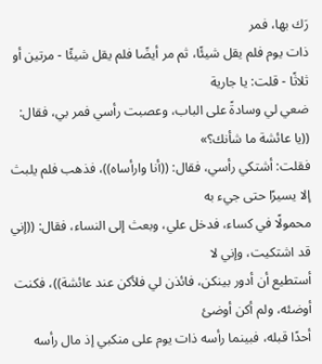رَك بها، فمر
ذات يوم فلم يقل شيئًا، ثم مر أيضًا فلم يقل شيئًا - مرتين أو ثلاثًا - قلت: يا جارية
ضعي لي وسادةً على الباب، وعصبت رأسي فمر بي، فقال: ((يا عائشة ما شأنك؟»
فقلت: أشتكي رأسي، فقال: ((أنا وارأساه))، فذهب فلم يلبث إلا يسيرًا حتى جيء به
محمولًا في كساء، فدخل علي، وبعث إلى النساء، فقال: ((إني قد اشتكيت، وإني لا
أستطيع أن أدور بينكن، فائذن لي فلأكن عند عائشة))، فكنت أوضئه، ولم أكن أوضئ
أحدًا قبله، فبينما رأسه ذات يوم على منكبي إذ مال رأسه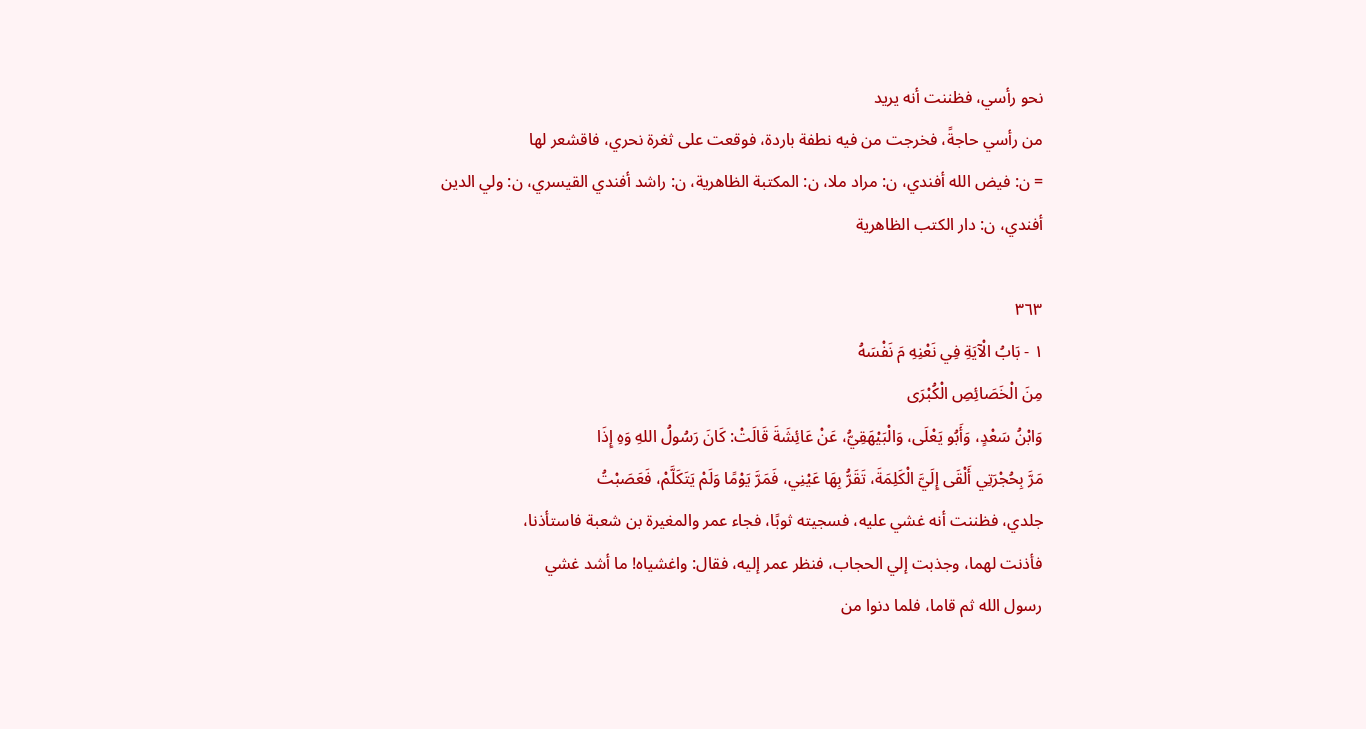نحو رأسي، فظننت أنه يريد
من رأسي حاجةً، فخرجت من فيه نطفة باردة، فوقعت على ثغرة نحري، فاقشعر لها
= ن: فيض الله أفندي، ن: مراد ملا، ن: المكتبة الظاهرية، ن: راشد أفندي القيسري، ن: ولي الدين أفندي، ن: دار الكتب الظاهرية

٣٦٣
١ - بَابُ الْآيَةِ فِي نَعْنِهِ مَ نَفْسَهُ
مِنَ الْخَصَائِصِ الْكُبْرَى
وَابْنُ سَعْدٍ، وَأَبُو يَعْلَى، وَالْبَيْهَقِيُّ، عَنْ عَائِشَةَ قَالَتْ: كَانَ رَسُولُ اللهِ وَهِ إِذَا
مَرَّ بِحُجْرَتِي أَلْقَى إِلَيَّ الْكَلِمَةَ، تَقَرُّ بِهَا عَيْنِي، فَمَرَّ يَوْمًا وَلَمْ يَتَكَلَّمْ، فَعَصَبْتُ
جلدي، فظننت أنه غشي عليه، فسجيته ثوبًا، فجاء عمر والمغيرة بن شعبة فاستأذنا،
فأذنت لهما، وجذبت إلي الحجاب، فنظر عمر إليه، فقال: واغشياه! ما أشد غشي
رسول الله ثم قاما، فلما دنوا من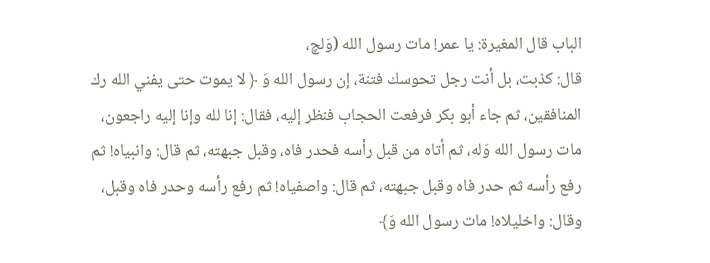الباب قال المغيرة: يا عمر! مات رسول الله (وَلچ،
قال: كذبت، بل أنت رجل تحوسك فتنة، إن رسول الله وَ ﴿ لا يموت حتى يفني الله رك
المنافقين، ثم جاء أبو بكر فرفعت الحجاب فنظر إليه، فقال: إنا لله وإنا إليه راجعون،
مات رسول الله وَله، ثم أتاه من قبل رأسه فحدر فاه، وقبل جبهته، ثم قال: وانبياه! ثم
رفع رأسه ثم حدر فاه وقبل جبهته، ثم قال: واصفياه! ثم رفع رأسه وحدر فاه وقبل،
وقال: واخليلاه! مات رسول الله وَ﴾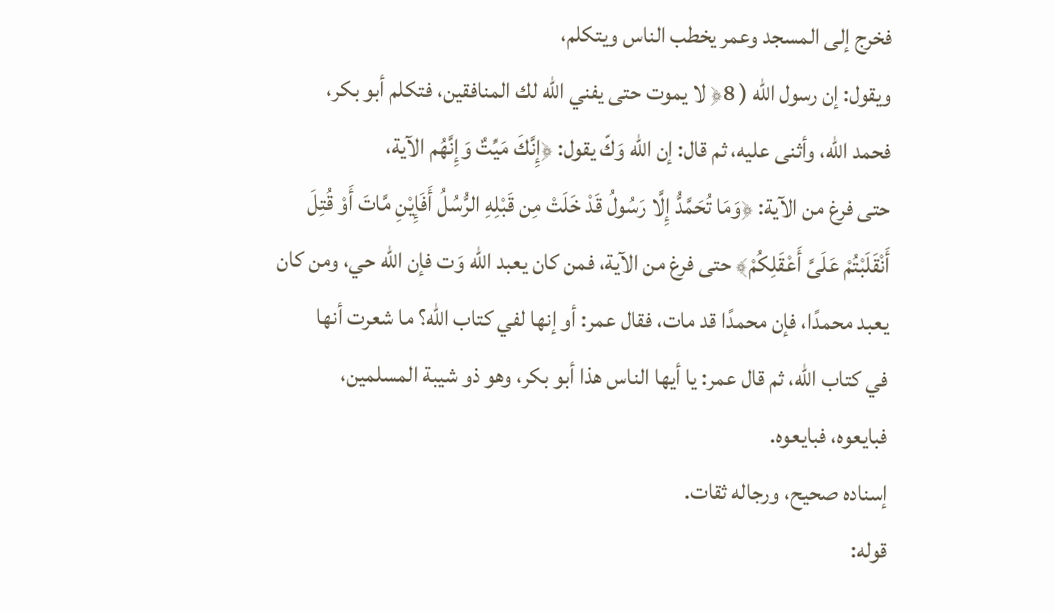فخرج إلى المسجد وعمر يخطب الناس ويتكلم،
ويقول: إن رسول الله ( 8﴿ لا يموت حتى يفني الله لك المنافقين، فتكلم أبو بكر،
فحمد الله، وأثنى عليه، ثم قال: إن الله وَكّ يقول: ﴿إِنَّكَ مَيِّتٌ وَإِنَّهُم الآية،
حتى فرغ من الآية: ﴿وَمَا تُحَمَّدُّ إِلَّا رَسُولُ قَدْ خَلَتْ مِن قَبْلِهِ الرُّسُلُ أَفَإِيْنِ مَّاتَ أَوْ قُتِلَ
أَنْقَلَبْتُمْ عَلَىَّ أَعْقَلِكُمْ﴾ حتى فرغ من الآية، فمن كان يعبد الله وَت فإن الله حي، ومن كان
يعبد محمدًا، فإن محمدًا قد مات، فقال عمر: أو إنها لفي كتاب الله؟ ما شعرت أنها
في كتاب الله، ثم قال عمر: يا أيها الناس هذا أبو بكر، وهو ذو شيبة المسلمين،
فبايعوه، فبايعوه.
إسناده صحيح، ورجاله ثقات.
قوله: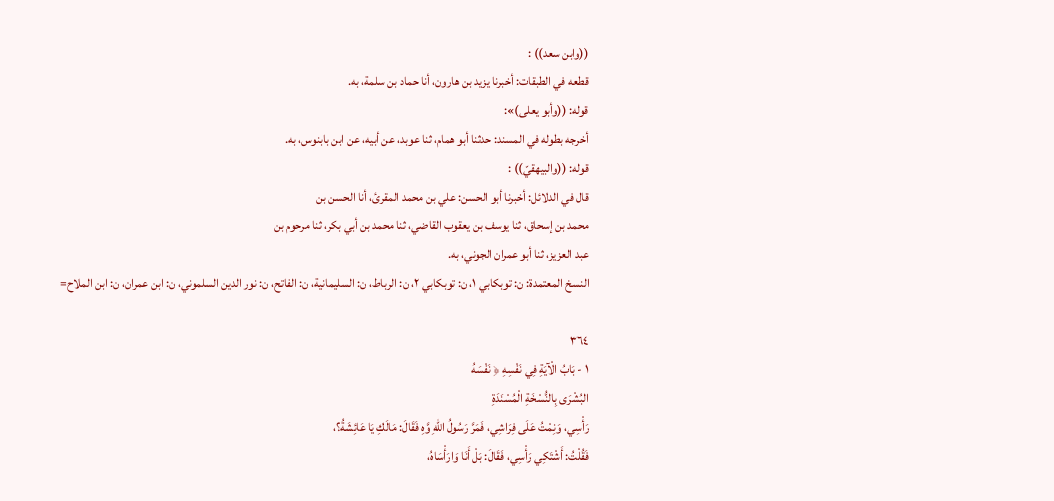((وابن سعد)) :
قطعه في الطبقات: أخبرنا يزيد بن هارون، أنا حماد بن سلمة، به.
قوله: ((وأبو یعلی)»:
أخرجه بطوله في المسند: حدثنا أبو همام، ثنا عوبد، عن أبيه، عن ابن بابنوس، به.
قوله: ((والبيهقيّ)) :
قال في الدلائل: أخبرنا أبو الحسن: علي بن محمد المقرئ، أنا الحسن بن
محمد بن إسحاق، ثنا يوسف بن يعقوب القاضي، ثنا محمد بن أبي بكر، ثنا مرحوم بن
عبد العزيز، ثنا أبو عمران الجوني، به.
النسخ المعتمدة: ن: توبكابي ١، ن: توبكابي ٢، ن: الرباط، ن: السليمانية، ن: الفاتح، ن: نور الدين السلموني، ن: ابن عمران، ن: ابن الملاح=

٣٦٤
١ - بَابُ الْآيَةِ فِي نَفْسِهِ ﴿ نَفْسَهُ
البُشْرَى بِالنُّسْخَةِ الْمُسْنَدَةِ
رَأْسِي، وَنِمْتُ عَلَى فِرَاشِي، فَمَرَّ رَسُولُ اللهِ وَّهِ فَقَالَ: مَالَكِ يَا عَائِشَةُ؟،
فَقُلْتُ: أَشْتَكِي رَأْسِي، فَقَالَ: بَلْ أَنَا وَارَأْسَاهُ،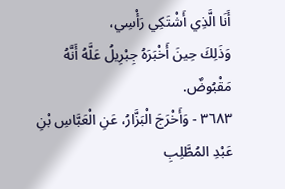أَنَا الَّذِي أَشْتَكِي رَأْسِي،
وَذَلِكَ حِينَ أَخْبَرَهُ جِبْرِيلُ عَلَّهُ أَنَّهُ مَقْبُوضٌ.
٣٦٨٣ - وَأَخْرَجَ الْبَزَّارُ، عَنِ الْعَبَّاسِ بْنِ عَبْدِ المُطَّلِبِ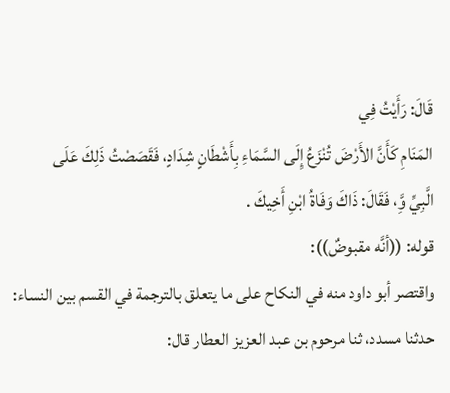قَالَ: رَأَيْتُ فِي
المَنَامِ كَأَنَّ الأَرْضَ تُنْزَعُ إِلَى السَّمَاءِ بِأَشْطَانٍ شِدَادٍ، فَقَصَصْتُ ذَلِكَ عَلَى
الَّبِيِّ وَِّ، فَقَالَ: ذَاكَ وَفَاةُ ابْنِ أَخِيكَ .
قوله: ((أنَّه مقبوضٌ)):
واقتصر أبو داود منه في النكاح على ما يتعلق بالترجمة في القسم بين النساء:
حدثنا مسدد، ثنا مرحوم بن عبد العزيز العطار قال: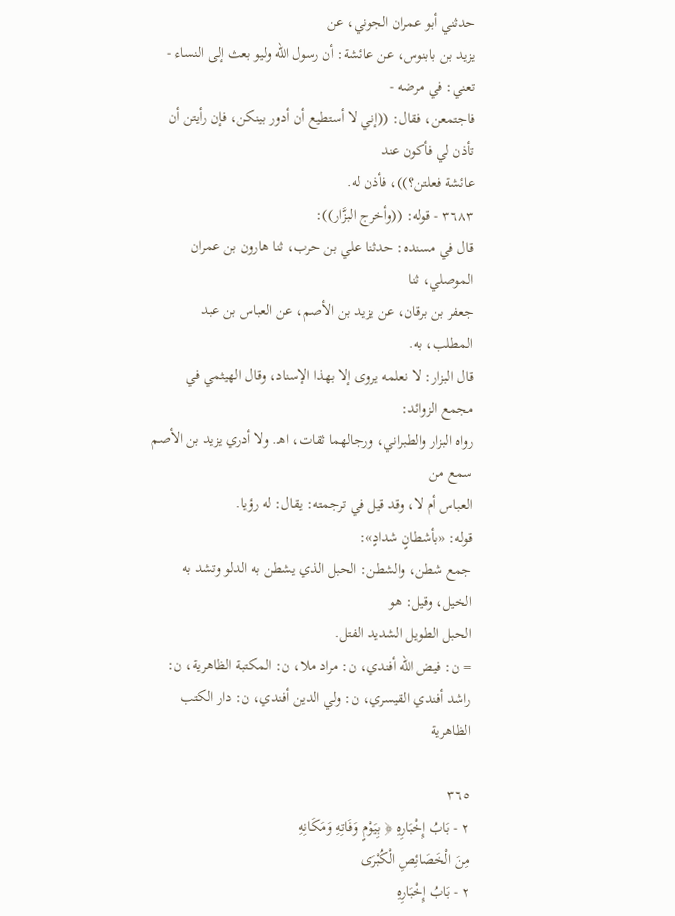حدثني أبو عمران الجوني، عن
يزيد بن بابنوس، عن عائشة: أن رسول الله وليو بعث إلى النساء - تعني: في مرضه -
فاجتمعن، فقال: ((إني لا أستطيع أن أدور بينكن، فإن رأيتن أن تأذن لي فأكون عند
عائشة فعلتن؟))، فأذن له.
٣٦٨٣ - قوله: ((وأخرج البزَّار)):
قال في مسنده: حدثنا علي بن حرب، ثنا هارون بن عمران الموصلي، ثنا
جعفر بن برقان، عن يزيد بن الأصم، عن العباس بن عبد المطلب، به.
قال البزار: لا نعلمه يروى إلا بهذا الإسناد، وقال الهيثمي في مجمع الزوائد:
رواه البزار والطبراني، ورجالهما ثقات، اهـ. ولا أدري يزيد بن الأصم سمع من
العباس أم لا، وقد قيل في ترجمته: يقال: له رؤيا.
قوله: «بأشطانٍ شدادٍ»:
جمع شطن، والشطن: الحبل الذي يشطن به الدلو وتشد به الخيل، وقيل: هو
الحبل الطويل الشديد الفتل.
= ن: فيض الله أفندي، ن: مراد ملا، ن: المكتبة الظاهرية، ن: راشد أفندي القيسري، ن: ولي الدين أفندي، ن: دار الكتب الظاهرية

٣٦٥
٢ - بَابُ إِخْبَارِهِ ﴿ بِيَوْمٍ وَفَاتِهِ وَمَكَانِهِ
مِنَ الْخَصَائِصِ الْكُبْرَى
٢ - بَابُ إِخْبَارِهِ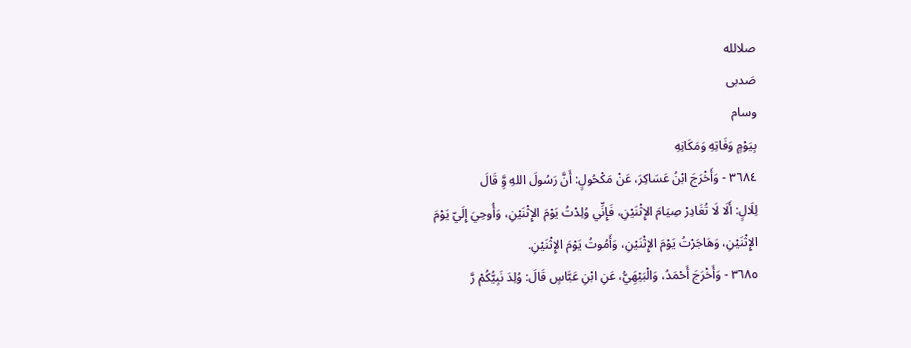صلالله
صَدبى
وسام
بِيَوْمٍ وَفَاتِهِ وَمَكَانِهِ
٣٦٨٤ - وَأَخْرَجَ ابْنُ عَسَاكِرَ، عَنْ مَكْحُولٍ: أَنَّ رَسُولَ اللهِ وَِّ قَالَ
لِلَالٍ: أَلَا لَا تُغَادِرْ صِيَامَ الإِثْنَيْنِ، فَإِنِّي وُلِدْتُ يَوْمَ الإِثْنَيْنِ، وَأُوحِيَ إِلَيّ يَوْمَ
الإِثْنَيْنِ، وَهَاجَرْتُ يَوْمَ الإِثْنَيْنِ، وَأَمُوتُ يَوْمَ الإِثْنَيْنِ.
٣٦٨٥ - وَأَخْرَجَ أَحْمَدُ، وَالْبَيْهَِيُّ، عَنِ ابْنِ عَبَّاسٍ قَالَ: وُلِدَ نَبِيُّكُمْ رَّ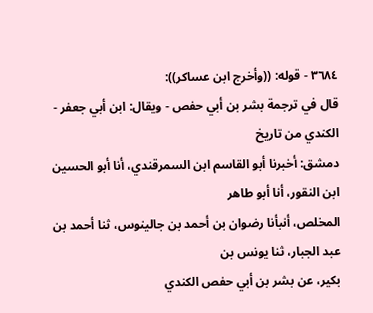٣٦٨٤ - قوله: ((وأخرج ابن عساكر)):
قال في ترجمة بشر بن أبي حفص - ويقال: ابن أبي جعفر - الكندي من تاريخ
دمشق: أخبرنا أبو القاسم ابن السمرقندي، أنا أبو الحسين ابن النقور، أنا أبو طاهر
المخلص، أنبأنا رضوان بن أحمد بن جالينوس، ثنا أحمد بن عبد الجبار، ثنا يونس بن
بکیر، عن بشر بن أبي حفص الكندي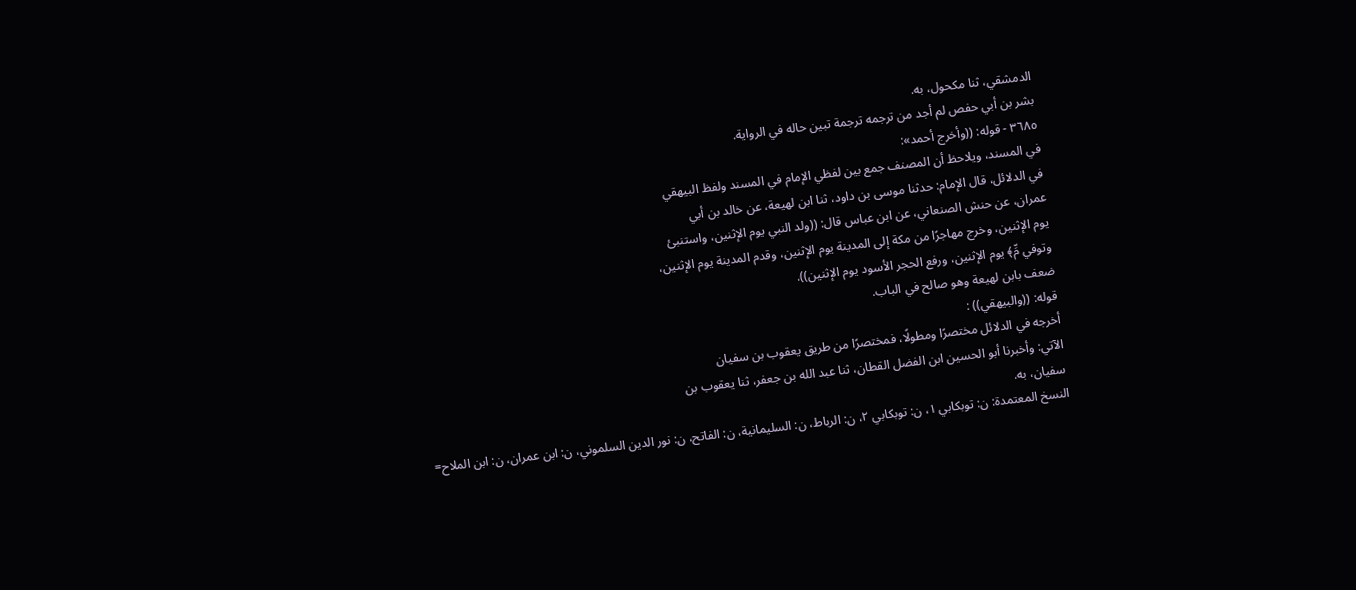الدمشقي، ثنا مكحول، به.
بشر بن أبي حفص لم أجد من ترجمه ترجمة تبين حاله في الرواية.
٣٦٨٥ - قوله: ((وأخرج أحمد»:
في المسند، ويلاحظ أن المصنف جمع بين لفظي الإمام في المسند ولفظ البيهقي
في الدلائل، قال الإمام: حدثنا موسى بن داود، ثنا ابن لهيعة، عن خالد بن أبي
عمران، عن حنش الصنعاني، عن ابن عباس قال: ((ولد النبي يوم الإثنين، واستنبئ
يوم الإثنين، وخرج مهاجرًا من مكة إلى المدينة يوم الإثنين، وقدم المدينة يوم الإثنين،
وتوفي مِّ﴾ يوم الإثنين، ورفع الحجر الأسود يوم الإثنين)).
ضعف بابن لهيعة وهو صالح في الباب.
قوله: ((والبيهقي)) :
أخرجه في الدلائل مختصرًا ومطولًا، فمختصرًا من طريق يعقوب بن سفيان
الآتي: وأخبرنا أبو الحسين ابن الفضل القطان، ثنا عبد الله بن جعفر، ثنا يعقوب بن
سفیان، به.
النسخ المعتمدة: ن: توبكابي ١، ن: توبكابي ٢، ن: الرباط، ن: السليمانية، ن: الفاتح، ن: نور الدين السلموني، ن: ابن عمران، ن: ابن الملاح=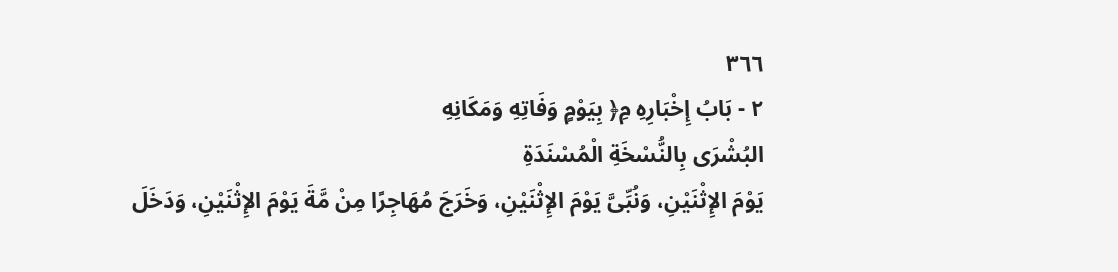٣٦٦
٢ - بَابُ إِخْبَارِهِ مِ﴿ بِيَوْمٍ وَفَاتِهِ وَمَكَانِهِ
البُشْرَى بِالنُّسْخَةِ الْمُسْنَدَةِ
يَوْمَ الإِثْنَيْنِ، وَنُبِّىَّ يَوْمَ الإِثْنَيْنِ، وَخَرَجَ مُهَاجِرًا مِنْ مَّةَ يَوْمَ الإِثْنَيْنِ، وَدَخَلَ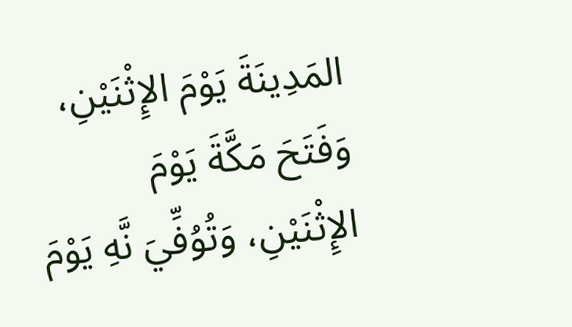المَدِينَةَ يَوْمَ الإِثْنَيْنِ، وَفَتَحَ مَكَّةَ يَوْمَ الإِثْنَيْنِ، وَتُوُفِّيَ نَّهِ يَوْمَ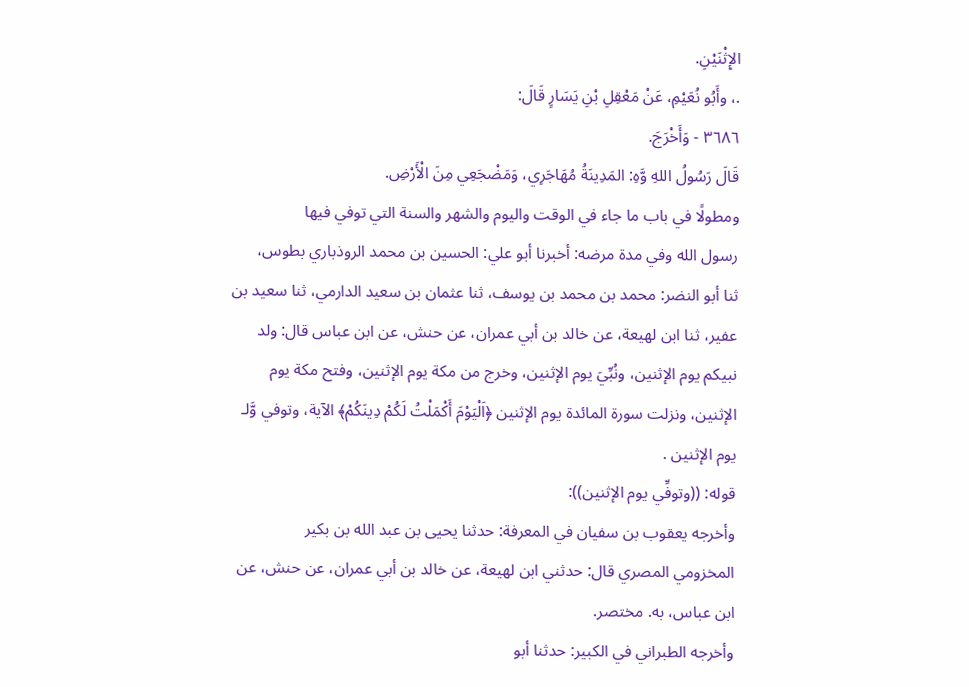الإِثْنَيْنِ.
.، وأَبُو نُعَيْمِ، عَنْ مَعْقِلِ بْنِ يَسَارٍ قَالَ:
٣٦٨٦ - وَأَخْرَجَ.
قَالَ رَسُولُ اللهِ وَّهِ: المَدِينَةُ مُهَاجَرِي، وَمَضْجَعِي مِنَ الْأَرْضِ.
ومطولًا في باب ما جاء في الوقت واليوم والشهر والسنة التي توفي فيها
رسول الله وفي مدة مرضه: أخبرنا أبو علي: الحسين بن محمد الروذباري بطوس،
ثنا أبو النضر: محمد بن محمد بن يوسف، ثنا عثمان بن سعيد الدارمي، ثنا سعيد بن
عفير، ثنا ابن لهيعة، عن خالد بن أبي عمران، عن حنش، عن ابن عباس قال: ولد
نبيكم يوم الإثنين، ونُبِّيَ يوم الإثنين، وخرج من مكة يوم الإثنين، وفتح مكة يوم
الإثنين، ونزلت سورة المائدة يوم الإثنين ﴿اَلْيَوْمَ أَكْمَلْتُ لَكُمْ دِينَكُمْ﴾ الآية، وتوفي وَّلـ
يوم الإثنين .
قوله: ((وتوفِّي يوم الإثنين)):
وأخرجه يعقوب بن سفيان في المعرفة: حدثنا يحيى بن عبد الله بن بكير
المخزومي المصري قال: حدثني ابن لهيعة، عن خالد بن أبي عمران، عن حنش، عن
ابن عباس، به. مختصر.
وأخرجه الطبراني في الكبير: حدثنا أبو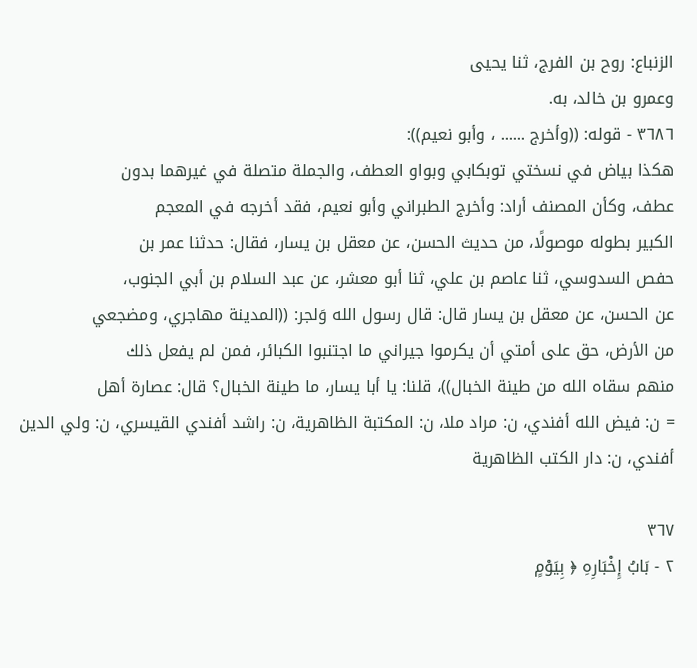الزنباع: روح بن الفرج، ثنا يحيى
وعمرو بن خالد، به.
٣٦٨٦ - قوله: ((وأخرج ...... ، وأبو نعيم)):
هكذا بياض في نسختي توبكابي وبواو العطف، والجملة متصلة في غيرهما بدون
عطف، وكأن المصنف أراد: وأخرج الطبراني وأبو نعيم، فقد أخرجه في المعجم
الكبير بطوله موصولًا، من حديث الحسن، عن معقل بن يسار، فقال: حدثنا عمر بن
حفص السدوسي، ثنا عاصم بن علي، ثنا أبو معشر، عن عبد السلام بن أبي الجنوب،
عن الحسن، عن معقل بن يسار قال: قال رسول الله وَلجر: ((المدينة مهاجري، ومضجعي
من الأرض، حق على أمتي أن يكرموا جيراني ما اجتنبوا الكبائر، فمن لم يفعل ذلك
منهم سقاه الله من طينة الخبال))، قلنا: يا أبا يسار، ما طينة الخبال؟ قال: عصارة أهل
= ن: فيض الله أفندي، ن: مراد ملا، ن: المكتبة الظاهرية، ن: راشد أفندي القيسري، ن: ولي الدين أفندي، ن: دار الكتب الظاهرية

٣٦٧
٢ - بَابُ إِخْبَارِهِ ﴿ بِيَوْمٍ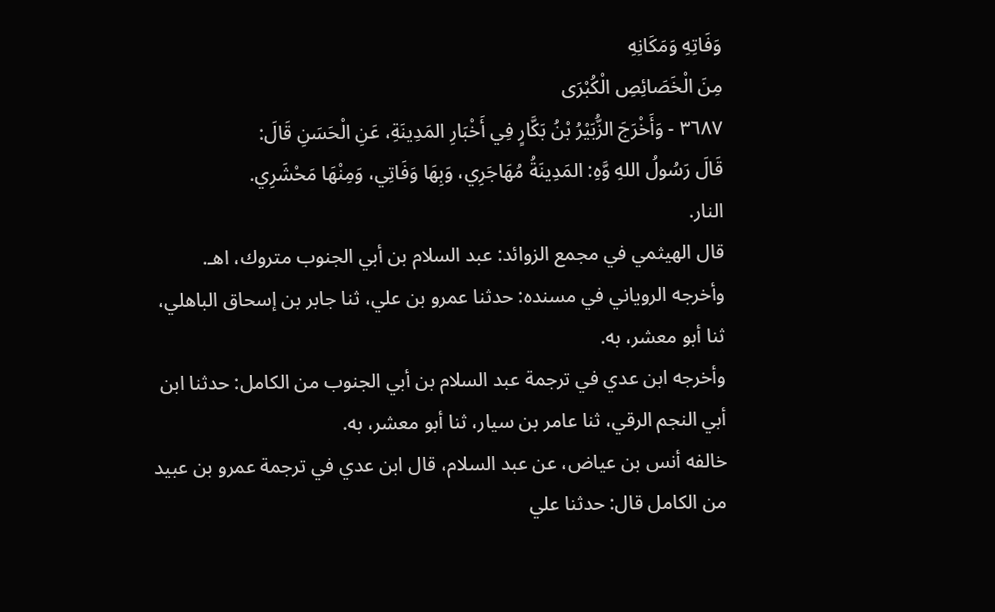وَفَاتِهِ وَمَكَانِهِ
مِنَ الْخَصَائِصِ الْكُبْرَى
٣٦٨٧ - وَأَخْرَجَ الزُّبَيْرُ بْنُ بَكَّارٍ فِي أَخْبَارِ المَدِينَةِ، عَنِ الْحَسَنِ قَالَ:
قَالَ رَسُولُ اللهِ وَّهِ: المَدِينَةُ مُهَاجَرِي، وَبِهَا وَفَاتِي، وَمِنْهَا مَحْشَرِي.
النار.
قال الهيثمي في مجمع الزوائد: عبد السلام بن أبي الجنوب متروك، اهـ.
وأخرجه الروياني في مسنده: حدثنا عمرو بن علي، ثنا جابر بن إسحاق الباهلي،
ثنا أبو معشر، به.
وأخرجه ابن عدي في ترجمة عبد السلام بن أبي الجنوب من الكامل: حدثنا ابن
أبي النجم الرقي، ثنا عامر بن سيار، ثنا أبو معشر، به.
خالفه أنس بن عياض، عن عبد السلام، قال ابن عدي في ترجمة عمرو بن عبيد
من الكامل قال: حدثنا علي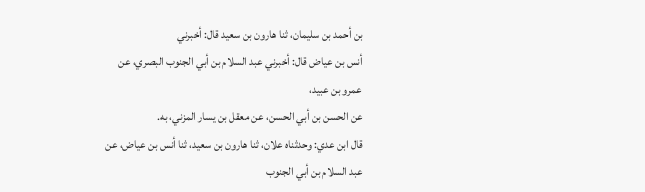بن أحمد بن سليمان، ثنا هارون بن سعيد قال: أخبرني
أنس بن عياض قال: أخبرني عبد السلام بن أبي الجنوب البصري، عن عمرو بن عبيد،
عن الحسن بن أبي الحسن، عن معقل بن يسار المزني، به.
قال ابن عدي: وحدثناه علان، ثنا هارون بن سعيد، ثنا أنس بن عياض، عن
عبد السلام بن أبي الجنوب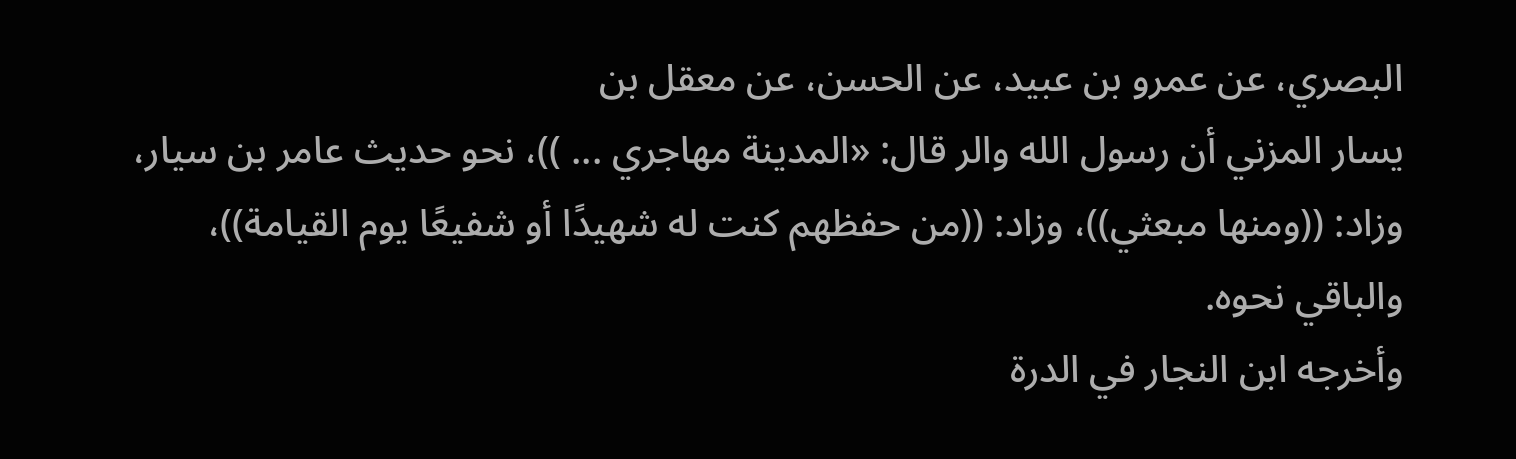البصري، عن عمرو بن عبيد، عن الحسن، عن معقل بن
يسار المزني أن رسول الله والر قال: «المدينة مهاجري ... ))، نحو حدیث عامر بن سيار،
وزاد: ((ومنها مبعثي))، وزاد: ((من حفظهم كنت له شهيدًا أو شفيعًا يوم القيامة))،
والباقي نحوه.
وأخرجه ابن النجار في الدرة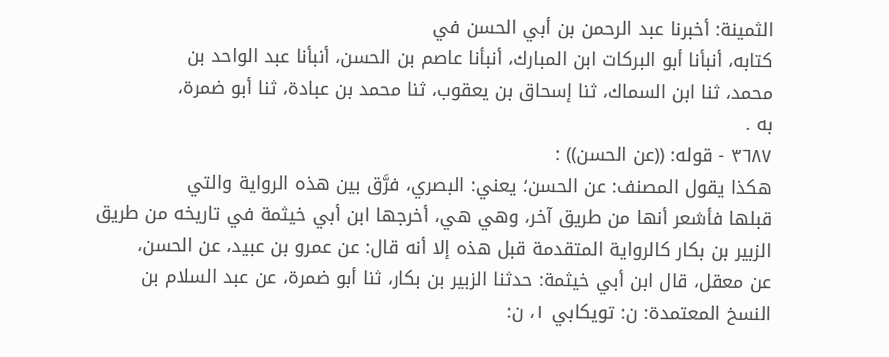الثمينة: أخبرنا عبد الرحمن بن أبي الحسن في
كتابه، أنبأنا أبو البركات ابن المبارك، أنبأنا عاصم بن الحسن، أنبأنا عبد الواحد بن
محمد، ثنا ابن السماك، ثنا إسحاق بن يعقوب، ثنا محمد بن عبادة، ثنا أبو ضمرة،
به .
٣٦٨٧ - قوله: ((عن الحسن)) :
هكذا يقول المصنف: عن الحسن؛ يعني: البصري، فرَّق بين هذه الرواية والتي
قبلها فأشعر أنها من طريق آخر، وهي هي، أخرجها ابن أبي خيثمة في تاريخه من طريق
الزبير بن بكار كالرواية المتقدمة قبل هذه إلا أنه قال: عن عمرو بن عبيد، عن الحسن،
عن معقل، قال ابن أبي خيثمة: حدثنا الزبير بن بكار، ثنا أبو ضمرة، عن عبد السلام بن
النسخ المعتمدة: ن: تويكابي ١، ن: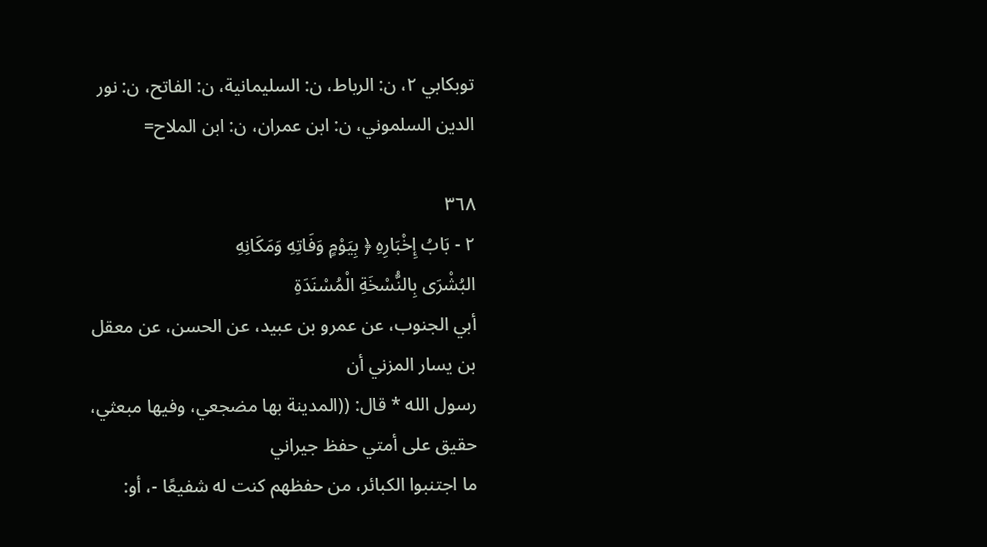توبكابي ٢، ن: الرباط، ن: السليمانية، ن: الفاتح، ن: نور الدين السلموني، ن: ابن عمران، ن: ابن الملاح=

٣٦٨
٢ - بَابُ إِخْبَارِهِ ﴿ بِيَوْمٍ وَفَاتِهِ وَمَكَانِهِ
البُشْرَى بِالنُّسْخَةِ الْمُسْنَدَةِ
أبي الجنوب، عن عمرو بن عبيد، عن الحسن، عن معقل بن يسار المزني أن
رسول الله * قال: ((المدينة بها مضجعي، وفيها مبعثي، حقيق على أمتي حفظ جيراني
ما اجتنبوا الكبائر، من حفظهم كنت له شفيعًا -، أو: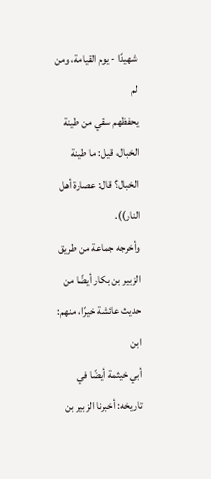شهيدًا - يوم القيامة، ومن لم
يحفظهم سقي من طينة الخبال، قيل: ما طينة الخبال؟ قال: عصارة أهل النار)).
وأخرجه جماعة من طريق الزبير بن بكار أيضًا من حديث عائشة خيرًا، منهم: ابن
أبي خيثمة أيضًا في تاريخه: أخبرنا الزبير بن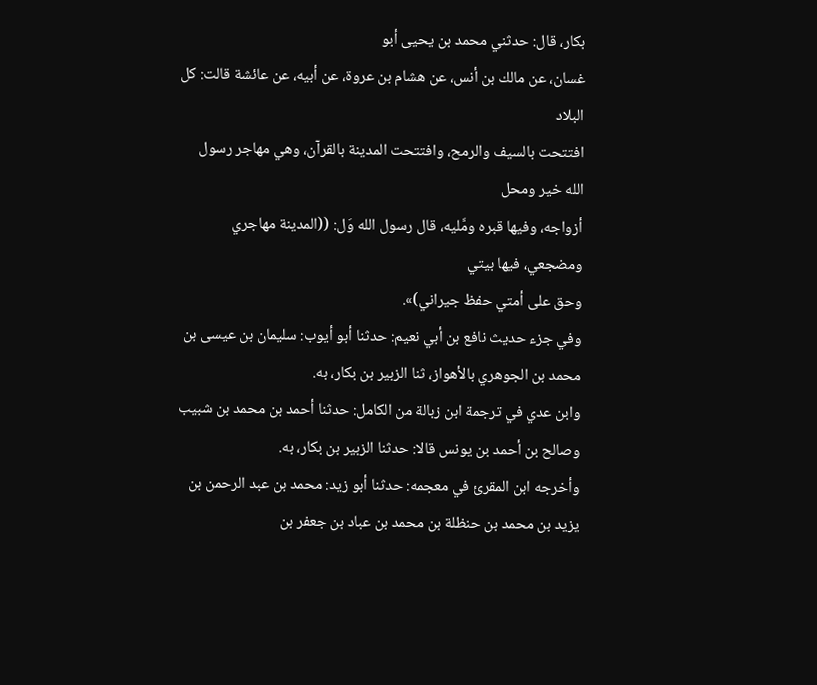بكار، قال: حدثني محمد بن يحيى أبو
غسان، عن مالك بن أنس، عن هشام بن عروة، عن أبيه، عن عائشة قالت: كل البلاد
افتتحت بالسيف والرمح، وافتتحت المدينة بالقرآن، وهي مهاجر رسول الله خير ومحل
أزواجه، وفيها قبره ومَّليه، قال رسول الله وَل: ((المدينة مهاجري ومضجعي، فيها بيتي
وحق على أمتي حفظ جيراني)».
وفي جزء حديث نافع بن أبي نعيم: حدثنا أبو أيوب: سليمان بن عيسى بن
محمد بن الجوهري بالأهواز، ثنا الزبير بن بكار، به.
وابن عدي في ترجمة ابن زبالة من الكامل: حدثنا أحمد بن محمد بن شبيب
وصالح بن أحمد بن يونس قالا: حدثنا الزبير بن بكار، به.
وأخرجه ابن المقرئ في معجمه: حدثنا أبو زيد: محمد بن عبد الرحمن بن
يزيد بن محمد بن حنظلة بن محمد بن عباد بن جعفر بن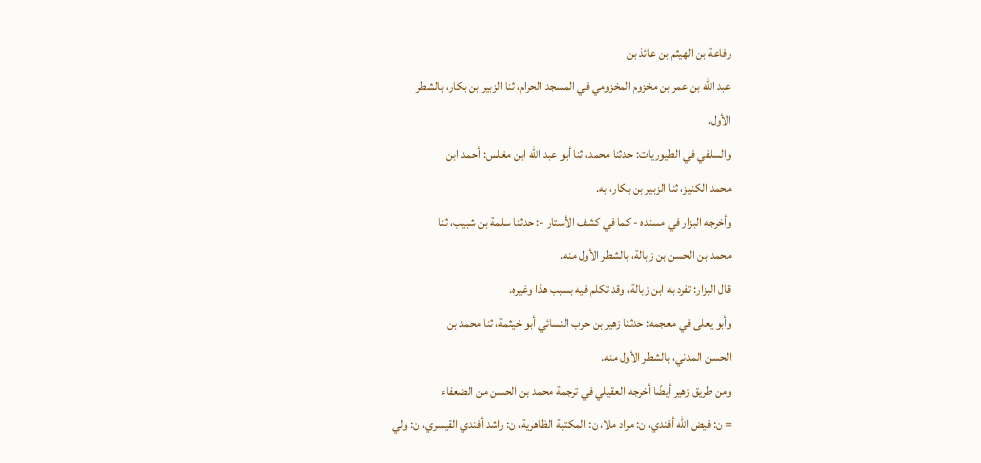رفاعة بن الهيثم بن عائذ بن
عبد الله بن عمر بن مخزوم المخزومي في المسجد الحرام، ثنا الزبير بن بكار، بالشطر
الأول.
والسلفي في الطيوريات: حدثنا محمد، ثنا أبو عبد الله ابن مغلس: أحمد ابن
محمد الكنيز، ثنا الزبير بن بكار، به.
وأخرجه البزار في مسنده - كما في كشف الأستار -: حدثنا سلمة بن شبيب، ثنا
محمد بن الحسن بن زبالة، بالشطر الأول منه.
قال البزار: تفرد به ابن زبالة، وقد تكلم فيه بسبب هذا وغيره.
وأبو يعلى في معجمه: حدثنا زهير بن حرب النسائي أبو خيثمة، ثنا محمد بن
الحسن المدني، بالشطر الأول منه.
ومن طريق زهير أيضًا أخرجه العقيلي في ترجمة محمد بن الحسن من الضعفاء
= ن: فيض الله أفندي، ن: مراد ملا، ن: المكتبة الظاهرية، ن: راشد أفندي القيسري، ن: ولي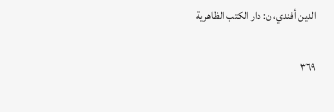الدين أفندي، ن: دار الكتب الظاهرية

٣٦٩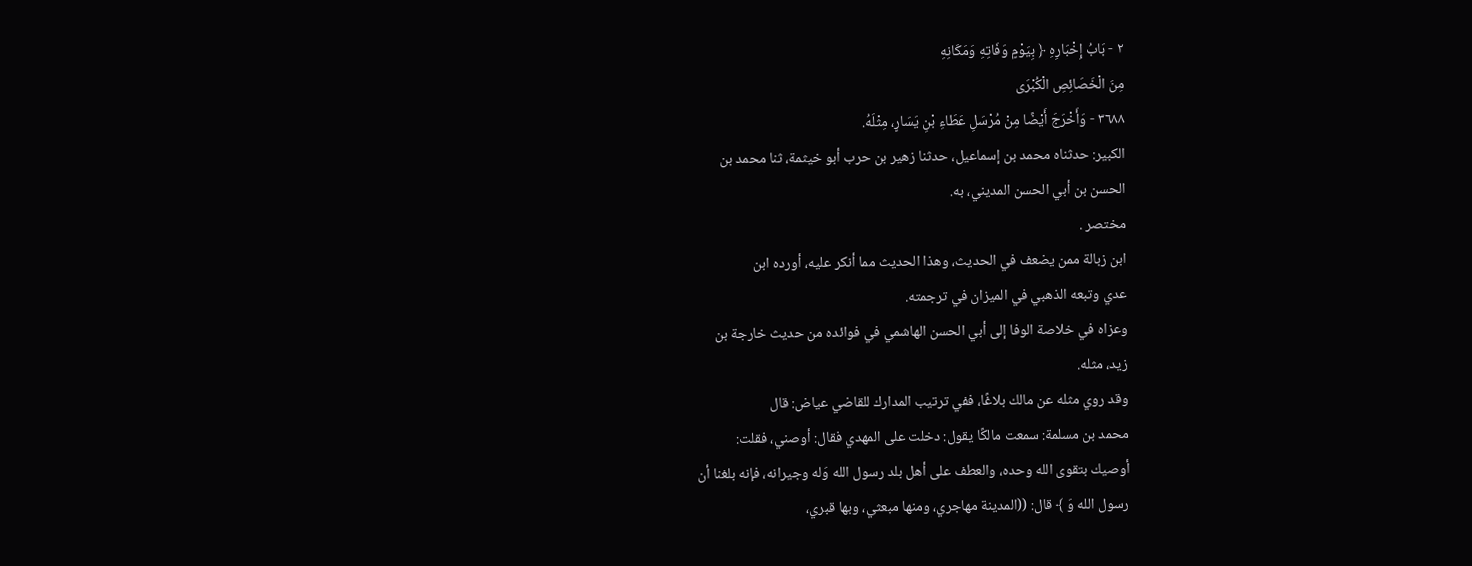٢ - بَابُ إِخْبَارِهِ ﴿ بِيَوْمٍ وَفَاتِهِ وَمَكَانِهِ
مِنَ الْخَصَائِصِ الْكُبْرَى
٣٦٨٨ - وَأَخْرَجَ أَيْضًا مِنْ مُرْسَلِ عَطَاءِ بْنِ يَسَارٍ، مِثْلَهُ.
الكبير: حدثناه محمد بن إسماعيل، حدثنا زهير بن حرب أبو خيثمة، ثنا محمد بن
الحسن بن أبي الحسن المديني، به.
مختصر .
ابن زبالة ممن يضعف في الحديث، وهذا الحديث مما أنكر عليه، أورده ابن
عدي وتبعه الذهبي في الميزان في ترجمته.
وعزاه في خلاصة الوفا إلى أبي الحسن الهاشمي في فوائده من حديث خارجة بن
زيد، مثله.
وقد روي مثله عن مالك بلاغًا، ففي ترتيب المدارك للقاضي عياض: قال
محمد بن مسلمة: سمعت مالكًا يقول: دخلت على المهدي فقال: أوصني، فقلت:
أوصيك بتقوى الله وحده، والعطف على أهل بلد رسول الله وَله وجيرانه، فإنه بلغنا أن
رسول الله وَ ﴾ قال: ((المدينة مهاجري، ومنها مبعثي، وبها قبري،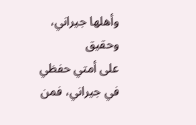وأهلها جيراني، وحقيق
على أمتي حفظي في جيراني، فمن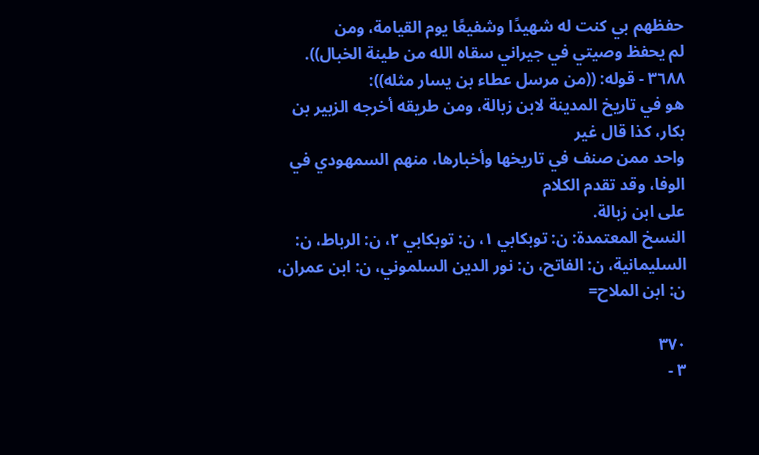حفظهم بي كنت له شهيدًا وشفيعًا يوم القيامة، ومن
لم يحفظ وصيتي في جيراني سقاه الله من طينة الخبال)).
٣٦٨٨ - قوله: ((من مرسل عطاء بن يسار مثله)):
هو في تاريخ المدينة لابن زبالة، ومن طريقه أخرجه الزبير بن بكار، كذا قال غير
واحد ممن صنف في تاريخها وأخبارها، منهم السمهودي في الوفا، وقد تقدم الكلام
على ابن زبالة.
النسخ المعتمدة: ن: توبكابي ١، ن: توبكابي ٢، ن: الرباط، ن: السليمانية، ن: الفاتح، ن: نور الدين السلموني، ن: ابن عمران، ن: ابن الملاح=

٣٧٠
٣ -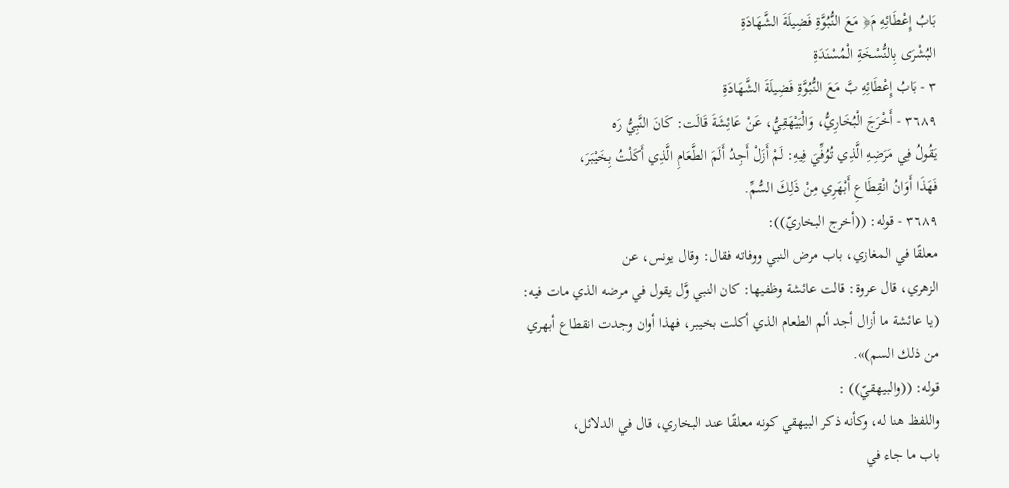بَابُ إِعْطَائِهِ مَ﴿ مَعَ النُّبُوَّةِ فَضِيلَةَ الشَّهَادَةِ
البُشْرَى بِالنُّسْخَةِ الْمُسْنَدَةِ
٣ - بَابُ إِعْطَائِهِ بَّ مَعَ النُّبُوَّةِ فَضِيلَةَ الشَّهَادَةِ
٣٦٨٩ - أَخْرَجَ الْبُخَارِيُّ، وَالْبَيْهَقِيُّ، عَنْ عَائِشَةَ قَالَت: كَانَ النَّبِيُّ رَه
يَقُولُ فِي مَرَضِهِ الَّذِي تُوُفِّيَ فِيهِ: لَمْ أَزَلْ أَجِدُ أَلَمَ الطَّعَامِ الَّذِي أَكَلْتُ بِخَيْبَرَ،
فَهَذَا أَوَانُ انْقِطَاعِ أَبْهَرِي مِنْ ذَلِكَ السُّمِّ.
٣٦٨٩ - قوله: ((أخرج البخاريّ)):
معلقًا في المغازي، باب مرض النبي ووفاته فقال: وقال يونس، عن
الزهري، قال عروة: قالت عائشة وظفيها: كان النبي وَّل يقول في مرضه الذي مات فيه:
(يا عائشة ما أزال أجد ألم الطعام الذي أكلت بخيبر، فهذا أوان وجدت انقطاع أبهري
من ذلك السم)».
قوله: ((والبيهقيّ)) :
واللفظ هنا له، وكأنه ذكر البيهقي كونه معلقًا عند البخاري، قال في الدلائل،
باب ما جاء في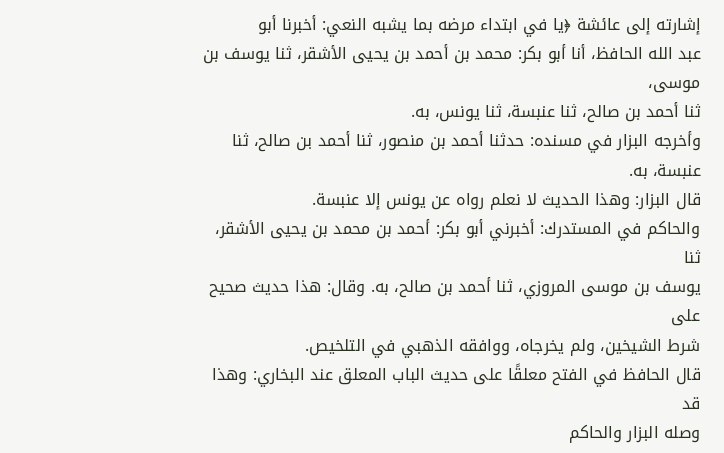إشارته إلى عائشة ﴿يا في ابتداء مرضه بما يشبه النعي: أخبرنا أبو
عبد الله الحافظ، أنا أبو بكر: محمد بن أحمد بن يحيى الأشقر، ثنا يوسف بن موسى،
ثنا أحمد بن صالح، ثنا عنبسة، ثنا يونس، به.
وأخرجه البزار في مسنده: حدثنا أحمد بن منصور، ثنا أحمد بن صالح، ثنا
عنبسة، به.
قال البزار: وهذا الحديث لا نعلم رواه عن يونس إلا عنبسة.
والحاكم في المستدرك: أخبرني أبو بكر: أحمد بن محمد بن يحيى الأشقر، ثنا
يوسف بن موسى المروزي، ثنا أحمد بن صالح، به. وقال: هذا حديث صحيح على
شرط الشيخين، ولم يخرجاه، ووافقه الذهبي في التلخيص.
قال الحافظ في الفتح معلقًا على حديث الباب المعلق عند البخاري: وهذا قد
وصله البزار والحاكم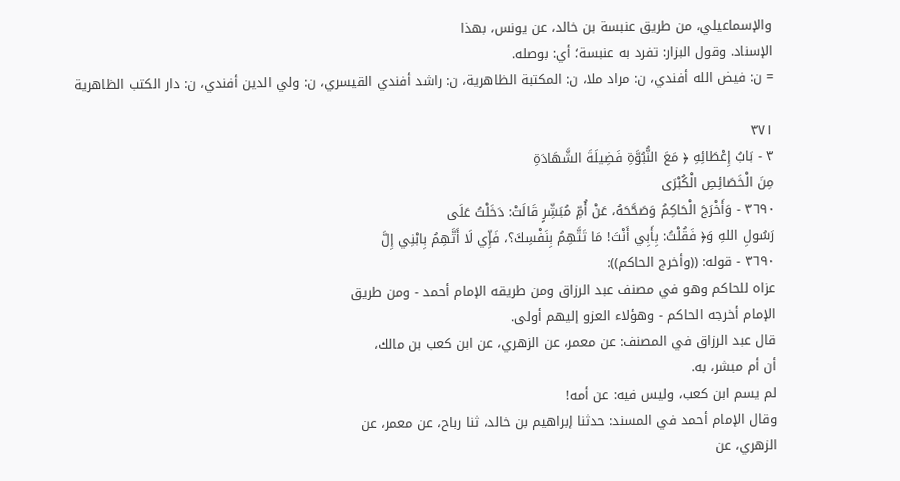والإسماعيلي، من طريق عنبسة بن خالد، عن يونس، بهذا
الإسناد. وقول البزار: تفرد به عنبسة؛ أي: بوصله.
= ن: فيض الله أفندي، ن: مراد ملا، ن: المكتبة الظاهرية، ن: راشد أفندي القيسري، ن: ولي الدين أفندي، ن: دار الكتب الظاهرية

٣٧١
٣ - بَابُ إِعْطَائِهِ ﴿ مَعَ النُّبُوَّةِ فَضِيلَةَ الشَّهَادَةِ
مِنَ الْخَصَائِصِ الْكُبْرَى
٣٦٩٠ - وَأَخْرَجَ الْحَاكِمُ وَصَحَّحَهُ، عَنْ أُمِّ مُبَشِّرٍ قَالَتْ: دَخَلْتُ عَلَى
رَسُولِ اللهِ وَ﴿ فَقُلْتُ: بِأَبِي أَنْتَ! مَا تَتَّهِمُ بِنَفْسِكَ؟، فَإِّي لَا أَتَّهِمُ بِابْنِي إِلَّ
٣٦٩٠ - قوله: ((وأخرج الحاكم)):
عزاه للحاكم وهو في مصنف عبد الرزاق ومن طريقه الإمام أحمد - ومن طريق
الإمام أخرجه الحاكم - وهؤلاء العزو إليهم أولى.
قال عبد الرزاق في المصنف: عن معمر، عن الزهري، عن ابن كعب بن مالك،
أن أم مبشر، به.
لم يسم ابن كعب، وليس فيه: عن أمه!
وقال الإمام أحمد في المسند: حدثنا إبراهيم بن خالد، ثنا رباح، عن معمر، عن
الزهري، عن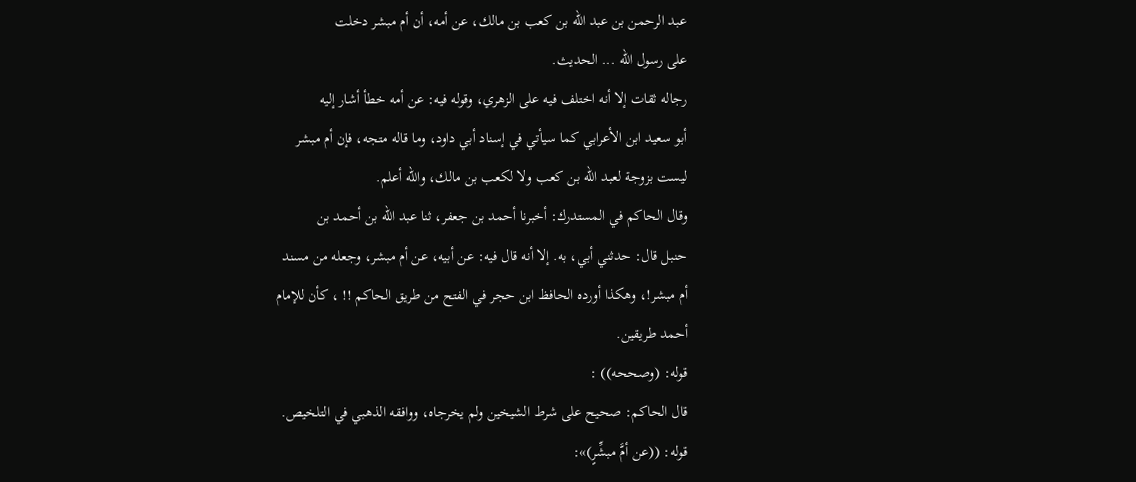عبد الرحمن بن عبد الله بن كعب بن مالك، عن أمه، أن أم مبشر دخلت
على رسول الله ... الحديث.
رجاله ثقات إلا أنه اختلف فيه على الزهري، وقوله فيه: عن أمه خطأ أشار إليه
أبو سعيد ابن الأعرابي كما سيأتي في إسناد أبي داود، وما قاله متجه، فإن أم مبشر
ليست بزوجة لعبد الله بن كعب ولا لكعب بن مالك، والله أعلم.
وقال الحاكم في المستدرك: أخبرنا أحمد بن جعفر، ثنا عبد الله بن أحمد بن
حنبل قال: حدثني أبي، به. إلا أنه قال فيه: عن أبيه، عن أم مبشر، وجعله من مسند
أم مبشر!، وهكذا أورده الحافظ ابن حجر في الفتح من طريق الحاكم !! ، كأن للإمام
أحمد طريقين.
قوله: (وصححه)) :
قال الحاكم: صحيح على شرط الشيخين ولم يخرجاه، ووافقه الذهبي في التلخيص.
قوله: ((عن أمَّ مبشِّرٍ)»: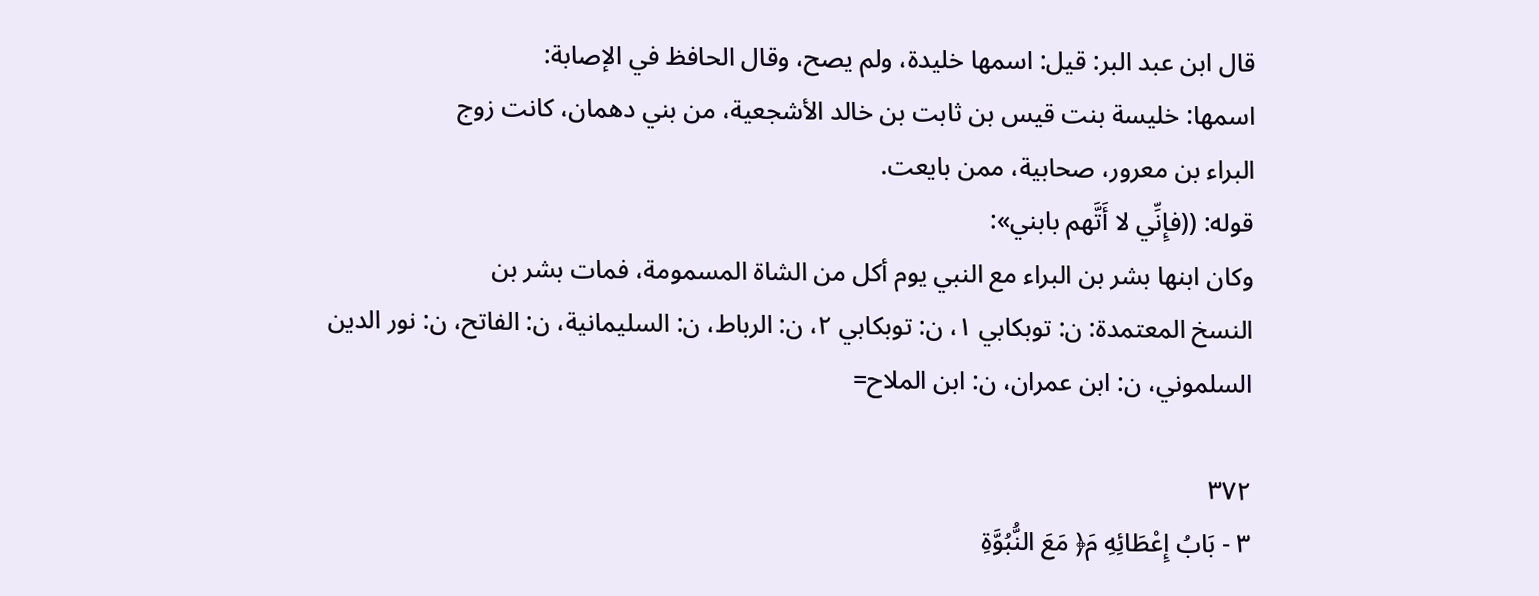قال ابن عبد البر: قيل: اسمها خليدة، ولم يصح، وقال الحافظ في الإصابة:
اسمها: خليسة بنت قيس بن ثابت بن خالد الأشجعية، من بني دهمان، كانت زوج
البراء بن معرور، صحابية، ممن بايعت.
قوله: ((فإِنِّي لا أَتَّهم بابني»:
وكان ابنها بشر بن البراء مع النبي يوم أكل من الشاة المسمومة، فمات بشر بن
النسخ المعتمدة: ن: توبكابي ١، ن: توبكابي ٢، ن: الرباط، ن: السليمانية، ن: الفاتح، ن: نور الدين السلموني، ن: ابن عمران، ن: ابن الملاح=

٣٧٢
٣ - بَابُ إِعْطَائِهِ مَ﴿ مَعَ النُّبُوَّةِ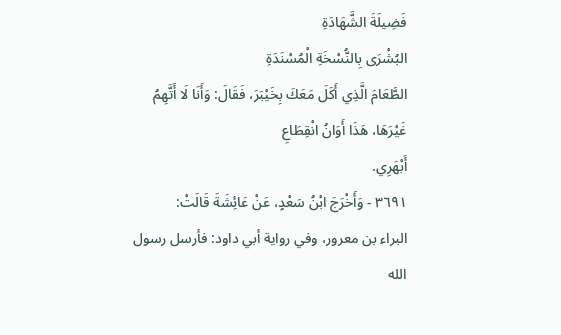فَضِيلَةَ الشَّهَادَةِ
البُشْرَى بِالنُّسْخَةِ الْمُسْنَدَةِ
الطَّعَامَ الَّذِي أَكَلَ مَعَكَ بِخَيْبَرَ، فَقَالَ: وَأَنَا لَا أَتَّهِمُ غَيْرَهَا، هَذَا أَوَانُ انْقِطَاعِ
أَبْهَرِي.
٣٦٩١ - وَأَخْرَجَ ابْنُ سَعْدٍ، عَنْ عَائِشَةَ قَالَتْ:
البراء بن معرور، وفي رواية أبي داود: فأرسل رسول الله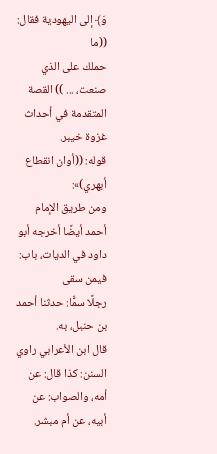وَ﴾ إلى اليهودية فقال: ((ما
حملك على الذي صنعت، ... )) القصة المتقدمة في أحداث غزوة خيبر.
قوله: ((أوان انقطاع أبهري)»:
ومن طريق الإمام أحمد أيضًا أخرجه أبو داود في الديات، باب: فيمن سقى
رجلًا سمًّا: حدثنا أحمد بن حنبل، به.
قال ابن الأعرابي راوي السنن: كذا قال: عن أمه، والصواب: عن أبيه، عن أم مبشر.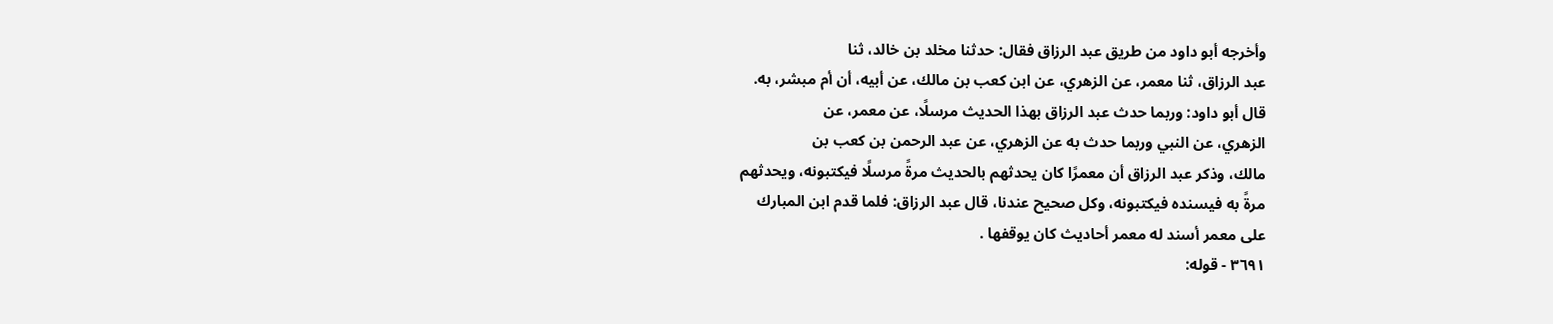وأخرجه أبو داود من طريق عبد الرزاق فقال: حدثنا مخلد بن خالد، ثنا
عبد الرزاق، ثنا معمر، عن الزهري، عن ابن كعب بن مالك، عن أبيه، أن أم مبشر، به.
قال أبو داود: وربما حدث عبد الرزاق بهذا الحديث مرسلًا، عن معمر، عن
الزهري، عن النبي وربما حدث به عن الزهري، عن عبد الرحمن بن كعب بن
مالك، وذكر عبد الرزاق أن معمرًا كان يحدثهم بالحديث مرةً مرسلًا فيكتبونه، ويحدثهم
مرةً به فيسنده فيكتبونه، وكل صحيح عندنا، قال عبد الرزاق: فلما قدم ابن المبارك
على معمر أسند له معمر أحاديث كان يوقفها .
٣٦٩١ - قوله: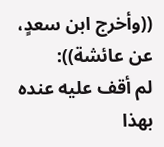((وأخرج ابن سعدٍ، عن عائشة)):
لم أقف عليه عنده بهذا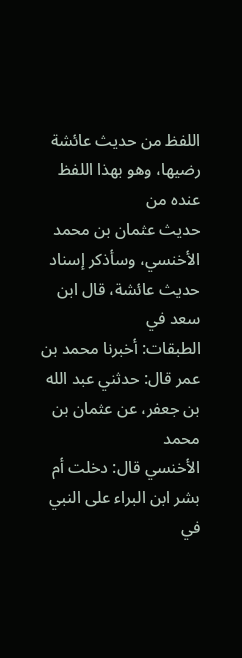اللفظ من حديث عائشة رضيها، وهو بهذا اللفظ عنده من
حديث عثمان بن محمد الأخنسي، وسأذكر إسناد حديث عائشة، قال ابن سعد في
الطبقات: أخبرنا محمد بن عمر قال: حدثني عبد الله بن جعفر، عن عثمان بن محمد
الأخنسي قال: دخلت أم بشر ابن البراء على النبي في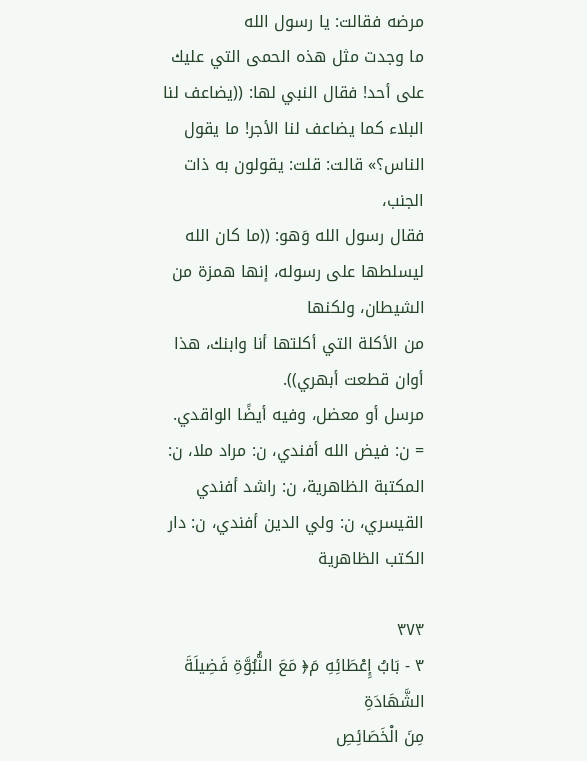مرضه فقالت: يا رسول الله
ما وجدت مثل هذه الحمى التي عليك على أحد! فقال النبي لها: ((يضاعف لنا
البلاء كما يضاعف لنا الأجر! ما يقول الناس؟» قالت: قلت: يقولون به ذات الجنب،
فقال رسول الله وَهو: ((ما كان الله ليسلطها على رسوله، إنها همزة من الشيطان، ولكنها
من الأكلة التي أكلتها أنا وابنك، هذا أوان قطعت أبهري)).
مرسل أو معضل، وفيه أيضًا الواقدي.
= ن: فيض الله أفندي، ن: مراد ملا، ن: المكتبة الظاهرية، ن: راشد أفندي القيسري، ن: ولي الدين أفندي، ن: دار الكتب الظاهرية

٣٧٣
٣ - بَابُ إِعْطَائِهِ مَ﴿ مَعَ النُّبُوَّةِ فَضِيلَةَ الشَّهَادَةِ
مِنَ الْخَصَائِصِ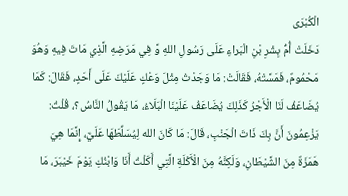الْكُبْرَى
دَخَلَتْ أُمُّ بِشْرِ بْنِ الْبَراءِ عَلَى رَسُولِ اللهِ وَّ فِي مَرَضِهِ الَّذِي مَاتَ فِيهِ وَهُوَ
مَحْمُومٌ، فَمَسَّتْهُ، فَقَالَتْ: مَا وَجَدْتُ مِثْلَ وَعْكٍ عَلَيْكَ عَلَى أَحَدٍ، فَقَالَ: كَمَا
يُضَاعَفُ لَنَا الْأَجْرُ كَذَلِكَ يُضَاعَفُ عَلَيْنَا الْبَلَاءُ، مَا يَقُولُ النَّاسُ؟، قُلْتُ:
يَزْعِمُونَ أَنَّ بِكَ ذَاتَ الْجَنْبِ، قَالَ: مَا كَانَ الله لِيُسَلِّطَهَا عَلَيَّ، إِنَّمَا هِيَ
هَمَزَةٌ مِنَ الشَّيْطَانِ، وَلَكِنَّهُ مِنَ الْأَكْلَةِ الَّتِي أَكَلْتُ أَنَا وَابْنُكِ يَوْمَ خَيْبَرَ، مَا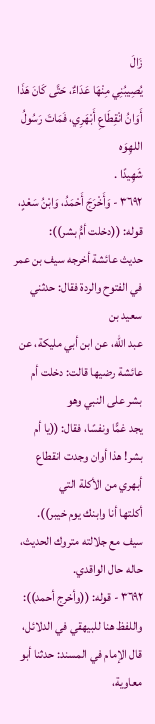زَالَ
يُصِيبُنِي مِنْهَا عَدَاءٌ، حَتَّى كَانَ هَذَا أَوَانُ انْقِطَاعِ أَبْهَرِي، فَمَاتَ رَسُولُ اللهِوَه
شَهِيدًا .
٣٦٩٢ - وَأَخْرَجَ أَحْمَدُ، وَابْنُ سَعْدٍ،
قوله: ((دخلت أمُّ بشر)):
حديث عائشة أخرجه سيف بن عمر في الفتوح والردة فقال: حدثني سعيد بن
عبد الله، عن ابن أبي مليكة، عن عائشة رضيها قالت: دخلت أم بشر على النبي وهو
يجد غمًّا ونفسًا، فقال: ((يا أم بشر! هذا أوان وجدت انقطاع أبهري من الأكلة التي
أکلتها أنا وابنك یوم خیبر)).
سيف مع جلالته متروك الحديث، حاله حال الواقدي.
٣٦٩٢ - قوله: ((وأخرج أحمد)):
واللفظ هنا للبيهقي في الدلائل، قال الإمام في المسند: حدثنا أبو معاوية،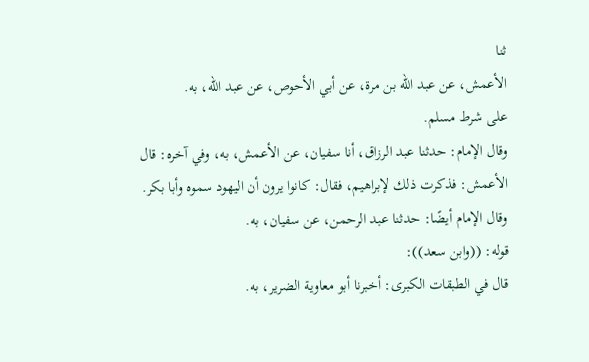ثنا
الأعمش، عن عبد الله بن مرة، عن أبي الأحوص، عن عبد الله، به.
على شرط مسلم.
وقال الإمام: حدثنا عبد الرزاق، أنا سفيان، عن الأعمش، به، وفي آخره: قال
الأعمش: فذكرت ذلك لإبراهيم، فقال: كانوا يرون أن اليهود سموه وأبا بكر.
وقال الإمام أيضًا: حدثنا عبد الرحمن، عن سفيان، به.
قوله: ((وابن سعد)):
قال في الطبقات الكبرى: أخبرنا أبو معاوية الضرير، به.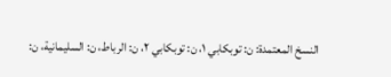النسخ المعتمدة: ن: توبكابي ١، ن: توبكابي ٢، ن: الرباط، ن: السليمانية، ن: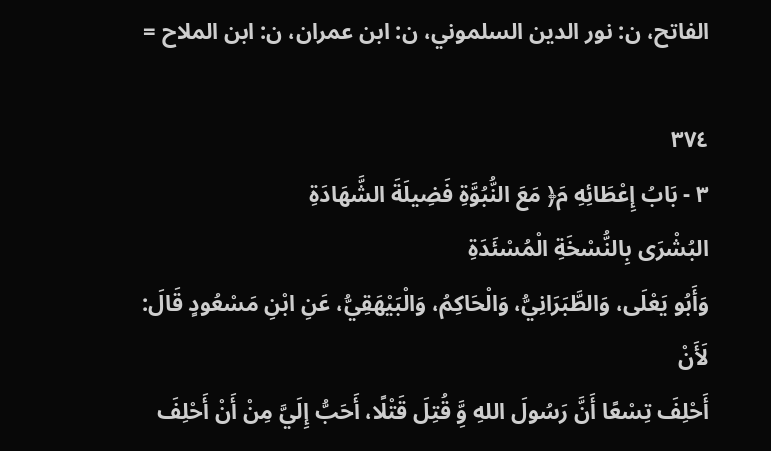الفاتح، ن: نور الدين السلموني، ن: ابن عمران، ن: ابن الملاح =

٣٧٤
٣ - بَابُ إِعْطَائِهِ مَ﴿ مَعَ النُّبُوَّةِ فَضِيلَةَ الشَّهَادَةِ
البُشْرَى بِالنُّسْخَةِ الْمُسْئَدَةِ
وَأَبُو يَعْلَى، وَالطَّبَرَانِيُّ، وَالْحَاكِمُ، وَالْبَيْهَقِيُّ، عَنِ ابْنِ مَسْعُودٍ قَالَ: لَأَنْ
أَحْلِفَ تِسْعًا أَنَّ رَسُولَ اللهِ وَِّ قُتِلَ قَتْلًا، أَحَبُّ إِلَيَّ مِنْ أَنْ أَحْلِفَ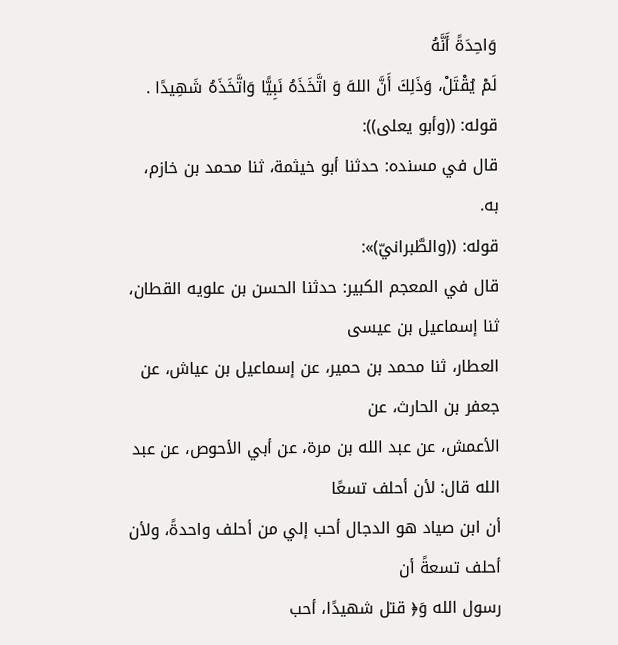وَاحِدَةً أَنَّهُ
لَمْ يُقْتَلْ، وَذَلِكَ أَنَّ اللهَ وَ اتَّخَذَهُ نَبِيًّا وَاتَّخَذَهُ شَهِيدًا .
قوله: ((وأبو يعلى)):
قال في مسنده: حدثنا أبو خيثمة، ثنا محمد بن خازم، به.
قوله: ((والطَّبرانيّ)»:
قال في المعجم الكبير: حدثنا الحسن بن علويه القطان، ثنا إسماعيل بن عيسى
العطار، ثنا محمد بن حمير، عن إسماعيل بن عياش، عن جعفر بن الحارث، عن
الأعمش، عن عبد الله بن مرة، عن أبي الأحوص، عن عبد الله قال: لأن أحلف تسعًا
أن ابن صياد هو الدجال أحب إلي من أحلف واحدةً، ولأن أحلف تسعةً أن
رسول الله وَ﴿ قتل شهيدًا، أحب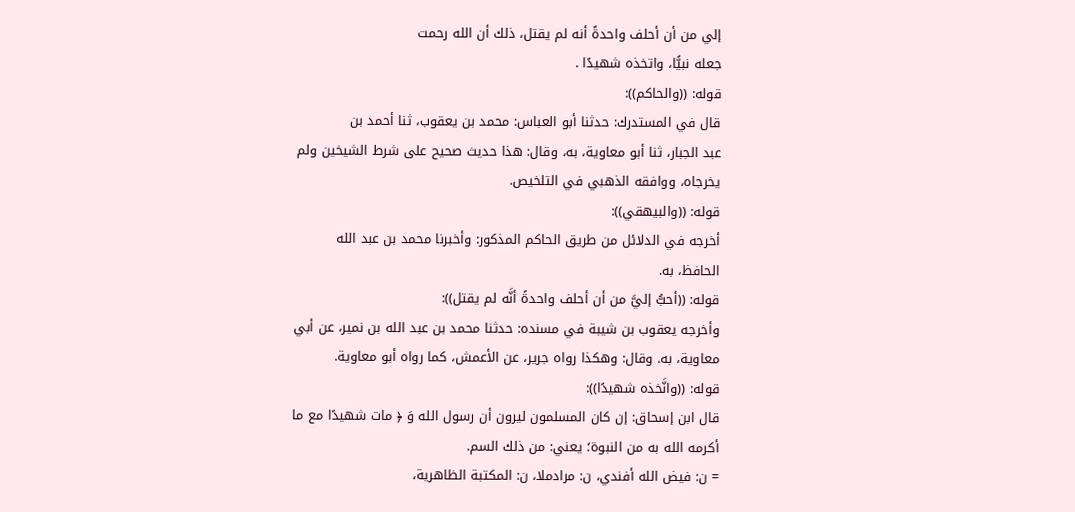إلي من أن أحلف واحدةً أنه لم يقتل، ذلك أن الله رحمت
جعله نبيًّا، واتخذه شهيدًا .
قوله: ((والحاكم)):
قال في المستدرك: حدثنا أبو العباس: محمد بن يعقوب، ثنا أحمد بن
عبد الجبار، ثنا أبو معاوية، به، وقال: هذا حديث صحيح على شرط الشيخين ولم
يخرجاه، ووافقه الذهبي في التلخيص.
قوله: ((والبيهقي)):
أخرجه في الدلائل من طريق الحاكم المذكور: وأخبرنا محمد بن عبد الله
الحافظ، به.
قوله: ((أحبُّ إليَّ من أن أحلف واحدةً أنَّه لم يقتل)):
وأخرجه يعقوب بن شيبة في مسنده: حدثنا محمد بن عبد الله بن نمير، عن أبي
معاوية، به. وقال: وهكذا رواه جرير، عن الأعمش، كما رواه أبو معاوية.
قوله: ((وانَّخذه شهيدًا)):
قال ابن إسحاق: إن كان المسلمون ليرون أن رسول الله وَ ﴿ مات شهيدًا مع ما
أكرمه الله به من النبوة؛ يعني: من ذلك السم.
= ن: فيض الله أفندي، ن: مرادملا، ن: المكتبة الظاهرية،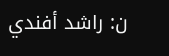ن: راشد أفندي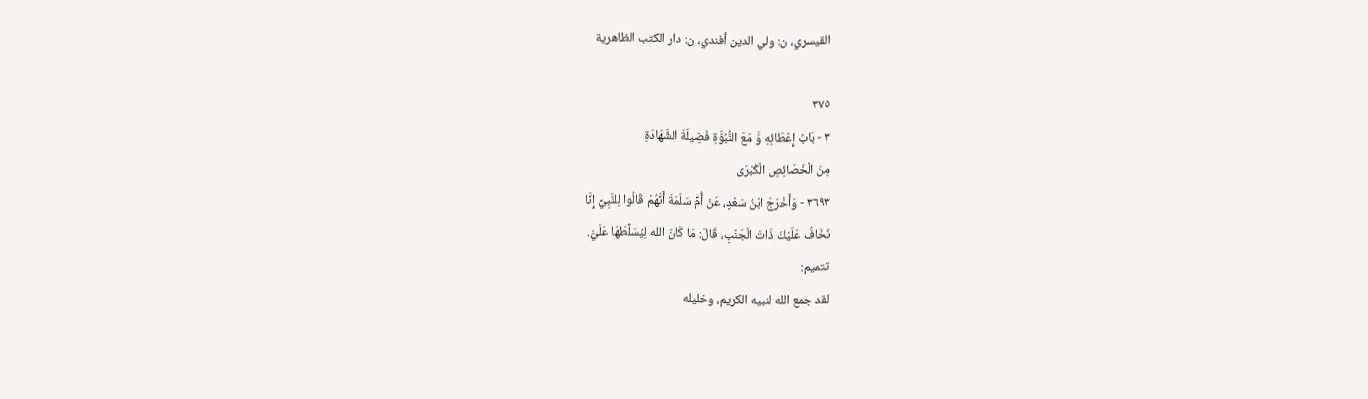القيسري، ن: ولي الدين أفندي، ن: دار الكتب الظاهرية

٣٧٥
٣ - بَابُ إِعْطَائِهِ وَّ مَعَ النُّبُوَّةِ فَضِيلَةَ الشَّهَادَةِ
مِنَ الْخَصَائِصِ الْكُبْرَى
٣٦٩٣ - وَأَخْرَجَ ابْنُ سَعْدٍ، عَنْ أُمِّ سَلَمَةَ أَنَّهُمْ قَالُوا لِلنَّبِيِّ إِنَّا
نَخَافُ عَلَيْكَ ذَاتَ الْجَنْبِ، قَالَ: مَا كَانَ الله لِيُسَلِّطَهَا عَلَيَّ.
تتميم:
لقد جمع الله لنبيه الكريم، وخليله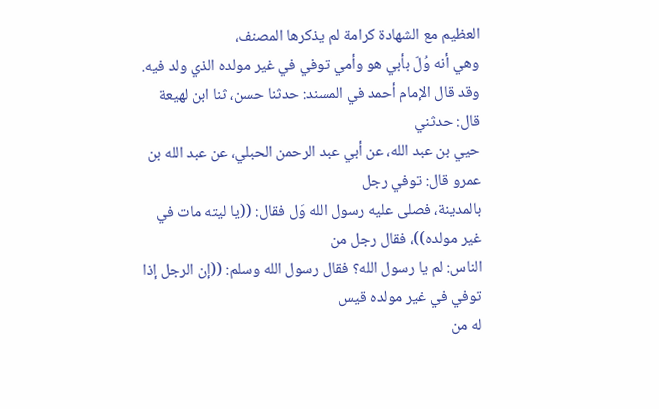العظيم مع الشهادة كرامة لم يذكرها المصنف،
وهي أنه وُلّ بأبي هو وأمي توفي في غير مولده الذي ولد فيه.
وقد قال الإمام أحمد في المسند: حدثنا حسن، ثنا ابن لهيعة قال: حدثني
حيي بن عبد الله، عن أبي عبد الرحمن الحبلي، عن عبد الله بن عمرو قال: توفي رجل
بالمدينة، فصلى عليه رسول الله وَل فقال: ((يا ليته مات في غير مولده))، فقال رجل من
الناس: لم يا رسول الله؟ فقال رسول الله وسلم: ((إن الرجل إذا توفي في غير مولده قيس
له من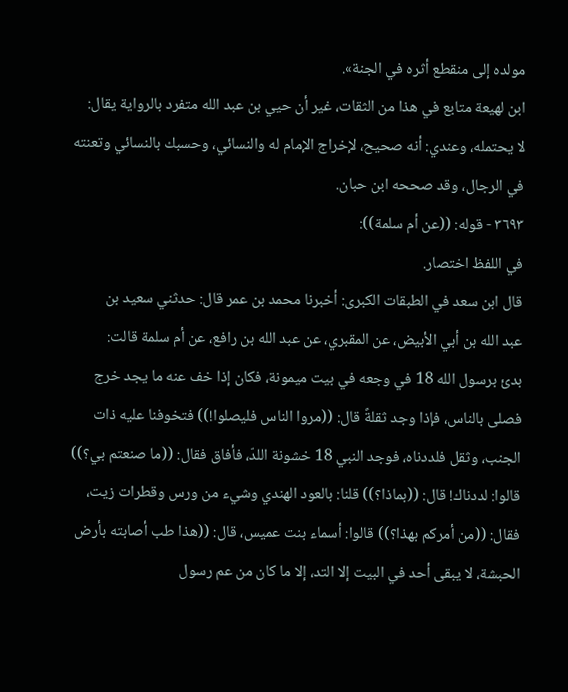مولده إلى منقطع أثره في الجنة».
ابن لهيعة متابع في هذا من الثقات، غير أن حيي بن عبد الله متفرد بالرواية يقال:
لا يحتمله، وعندي: أنه صحيح، لإخراج الإمام له والنسائي، وحسبك بالنسائي وتعنته
في الرجال، وقد صححه ابن حبان.
٣٦٩٣ - قوله: ((عن أم سلمة)):
في اللفظ اختصار.
قال ابن سعد في الطبقات الكبرى: أخبرنا محمد بن عمر قال: حدثني سعيد بن
عبد الله بن أبي الأبيض، عن المقبري، عن عبد الله بن رافع، عن أم سلمة قالت:
بدئ برسول الله 18 في وجعه في بيت ميمونة، فكان إذا خف عنه ما يجد خرج
فصلى بالناس، فإذا وجد ثقلةً قال: ((مروا الناس فليصلوا!)) فتخوفنا عليه ذات
الجنب، وثقل فلددناه، فوجد النبي 18 خشونة اللدّ، فأفاق فقال: ((ما صنعتم بي؟))
قالوا: لددناك! قال: ((بماذا؟)) قلنا: بالعود الهندي وشيء من ورس وقطرات زيت،
فقال: ((من أمركم بهذا؟)) قالوا: أسماء بنت عميس، قال: ((هذا طب أصابته بأرض
الحبشة، لا يبقى أحد في البيت إلا التد، إلا ما كان من عم رسول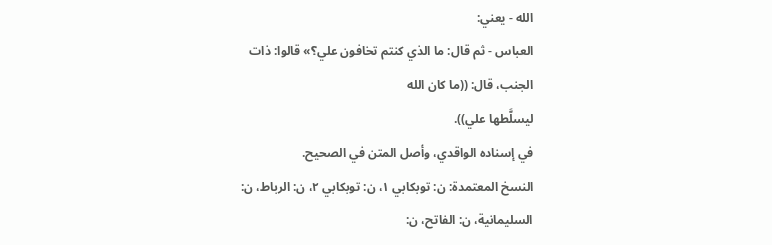الله - يعني:
العباس - ثم قال: ما الذي كنتم تخافون علي؟» قالوا: ذات الجنب، قال: ((ما كان الله
ليسلَّطها علي)).
في إسناده الواقدي، وأصل المتن في الصحيح.
النسخ المعتمدة: ن: توبكابي ١، ن: توبكابي ٢، ن: الرباط، ن: السليمانية، ن: الفاتح، ن: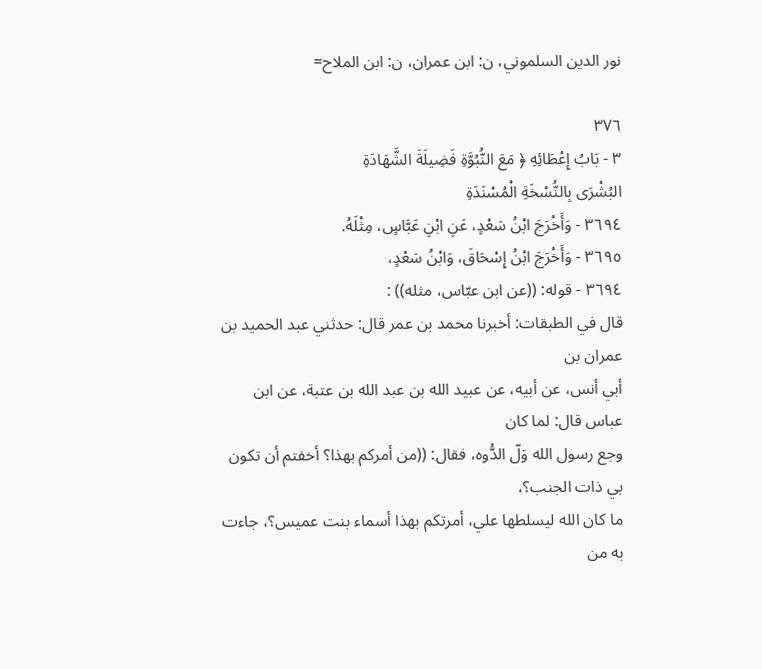نور الدين السلموني، ن: ابن عمران، ن: ابن الملاح=

٣٧٦
٣ - بَابُ إِعْطَائِهِ ﴿ مَعَ النُّبُوَّةِ فَضِيلَةَ الشَّهَادَةِ
البُشْرَى بِالنُّسْخَةِ الْمُسْنَدَةِ
٣٦٩٤ - وَأَخْرَجَ ابْنُ سَعْدٍ، عَنِ ابْنِ عَبَّاسٍ، مِثْلَهُ.
٣٦٩٥ - وَأَخْرَجَ ابْنُ إِسْحَاقَ، وَابْنُ سَعْدٍ،
٣٦٩٤ - قوله: ((عن ابن عبّاس، مثله)) :
قال في الطبقات: أخبرنا محمد بن عمر قال: حدثني عبد الحميد بن عمران بن
أبي أنس، عن أبيه، عن عبيد الله بن عبد الله بن عتبة، عن ابن عباس قال: لما كان
وجع رسول الله وَلّ الدُّوه، فقال: ((من أمركم بهذا؟ أخفتم أن تكون بي ذات الجنب؟،
ما كان الله ليسلطها علي، أمرتكم بهذا أسماء بنت عميس؟، جاءت به من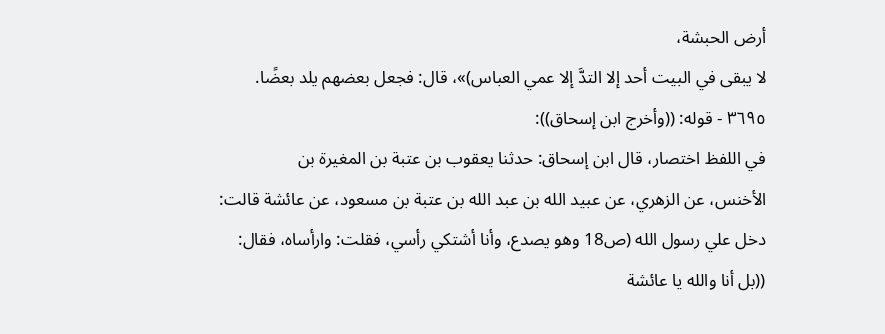أرض الحبشة،
لا يبقى في البيت أحد إلا التدَّ إلا عمي العباس)»، قال: فجعل بعضهم يلد بعضًا.
٣٦٩٥ - قوله: ((وأخرج ابن إسحاق)):
في اللفظ اختصار، قال ابن إسحاق: حدثنا يعقوب بن عتبة بن المغيرة بن
الأخنس، عن الزهري، عن عبيد الله بن عبد الله بن عتبة بن مسعود، عن عائشة قالت:
دخل علي رسول الله (ص18 وهو يصدع، وأنا أشتكي رأسي، فقلت: وارأساه، فقال:
((بل أنا والله يا عائشة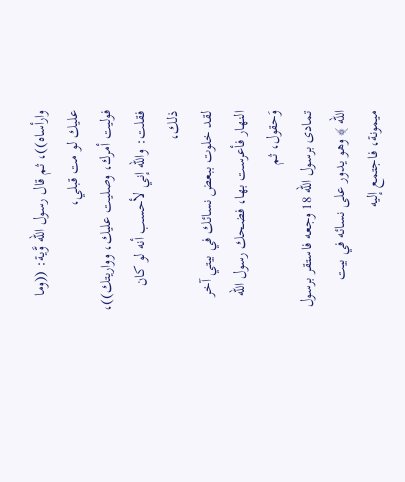وارأساه))، ثم قال رسول الله وَّية: ((وما عليك لو مت قبلي،
فوليت أمرك، وصليت عليك، وواريتك))، فقلت: والله إني لأحسب أنه لو كان ذلك،
لقد خلوت ببعض نسائك في بيتي آخر النهار فأعرست بها، فضحك رسول الله وَحقول، ثم
تمادى برسول الله 18 وجعه فاستقر برسول الله ﴾ وهو يدور على نسائه في بيت
ميمونة، فاجتمع إليه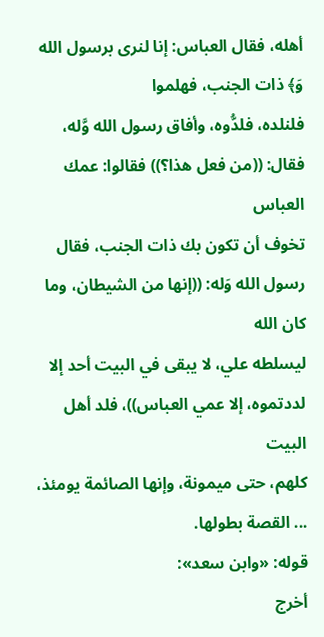أهله، فقال العباس: إنا لنرى برسول الله وَ﴾ ذات الجنب، فهلموا
فلنلده، فلدُّوه، وأفاق رسول الله وَّله، فقال: ((من فعل هذا؟)) فقالوا: عمك العباس
تخوف أن تكون بك ذات الجنب، فقال رسول الله وَله: ((إنها من الشيطان، وما كان الله
ليسلطه علي، لا يبقى في البيت أحد إلا لددتموه، إلا عمي العباس))، فلد أهل البيت
كلهم، حتى ميمونة، وإنها الصائمة يومئذ، ... القصة بطولها.
قوله: «وابن سعد»:
أخرج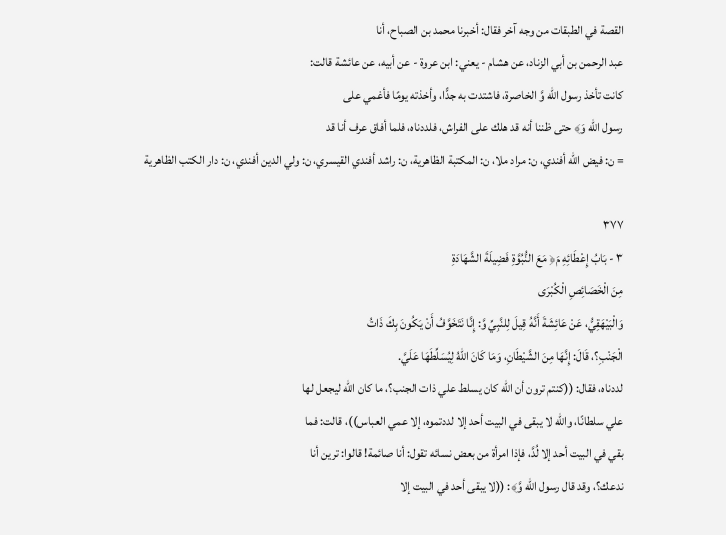القصة في الطبقات من وجه آخر فقال: أخبرنا محمد بن الصباح، أنا
عبد الرحمن بن أبي الزناد، عن هشام - يعني: ابن عروة - عن أبيه، عن عائشة قالت:
كانت تأخذ رسول الله وَّ الخاصرة، فاشتدت به جدًّا، وأخذته يومًا فأغمي على
رسول الله وَ﴾ حتى ظننا أنه قد هلك على الفراش، فلددناه، فلما أفاق عرف أنا قد
= ن: فيض الله أفندي، ن: مراد ملا، ن: المكتبة الظاهرية، ن: راشد أفندي القيسري، ن: ولي الدين أفندي، ن: دار الكتب الظاهرية

٣٧٧
٣ - بَابُ إِعْطَائِهِ مَ﴿ مَعَ النُّبُوَّةِ فَضِيلَةَ الشَّهَادَةِ
مِنَ الْخَصَائِصِ الْكُبْرَی
وَالْبَيْهَقِيُّ، عَنْ عَائِشَةَ أَنَّهُ قِيلَ لِلنَّبِيِّ وَّ: إِنَّا نَتَخَوَّفُ أَنْ يَكُونَ بِكَ ذَاتُ
الْجَنْبِ؟، قَالَ: إِنَّهَا مِنَ الشَّيْطَانِ، وَمَا كَانَ اللهُ لِيُسَلِّطَهَا عَلَيَّ.
لددناه، فقال: ((كنتم ترون أن الله كان يسلط علي ذات الجنب؟، ما كان الله ليجعل لها
علي سلطانًا، والله لا يبقى في البيت أحد إلا لددتموه، إلا عمي العباس))، قالت: فما
بقي في البيت أحد إلا لُدَّ، فإذا امرأة من بعض نسائه تقول: أنا صائمة! قالوا: ترين أنا
ندعك؟، وقد قال رسول الله وَّ﴾: ((لا يبقى أحد في البيت إلا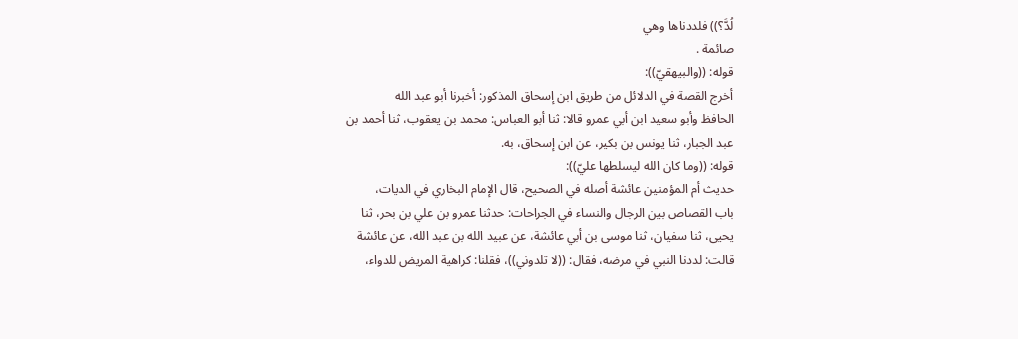لُدَّ؟)) فلددناها وهي
صائمة .
قوله: ((والبيهقيّ)):
أخرج القصة في الدلائل من طريق ابن إسحاق المذكور: أخبرنا أبو عبد الله
الحافظ وأبو سعيد ابن أبي عمرو قالا: ثنا أبو العباس: محمد بن يعقوب، ثنا أحمد بن
عبد الجبار، ثنا يونس بن بكير، عن ابن إسحاق، به.
قوله: ((وما كان الله ليسلطها عليّ)):
حديث أم المؤمنين عائشة أصله في الصحيح، قال الإمام البخاري في الديات،
باب القصاص بين الرجال والنساء في الجراحات: حدثنا عمرو بن علي بن بحر، ثنا
يحيى، ثنا سفيان، ثنا موسى بن أبي عائشة، عن عبيد الله بن عبد الله، عن عائشة
قالت: لددنا النبي في مرضه، فقال: ((لا تلدوني))، فقلنا: كراهية المريض للدواء،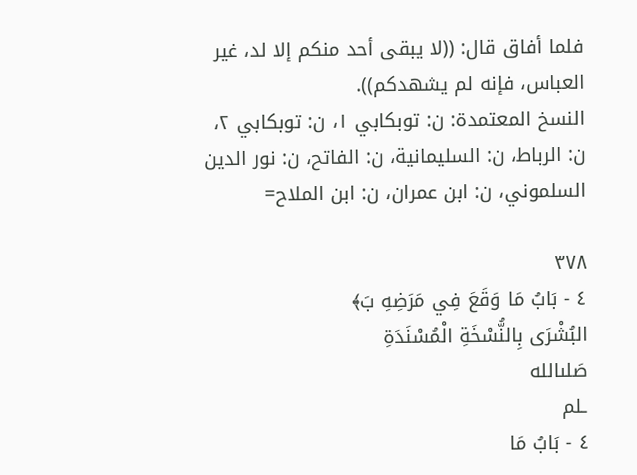فلما أفاق قال: ((لا يبقى أحد منكم إلا لد، غير العباس، فإنه لم يشهدكم)).
النسخ المعتمدة: ن: توبكابي ١، ن: توبكابي ٢، ن: الرباط، ن: السليمانية، ن: الفاتح، ن: نور الدين السلموني، ن: ابن عمران، ن: ابن الملاح=

٣٧٨
٤ - بَابُ مَا وَقَعَ فِي مَرَضِهِ بَ﴾
البُشْرَى بِالنُّسْخَةِ الْمُسْنَدَةِ
صَلىالله
ـلم
٤ - بَابُ مَا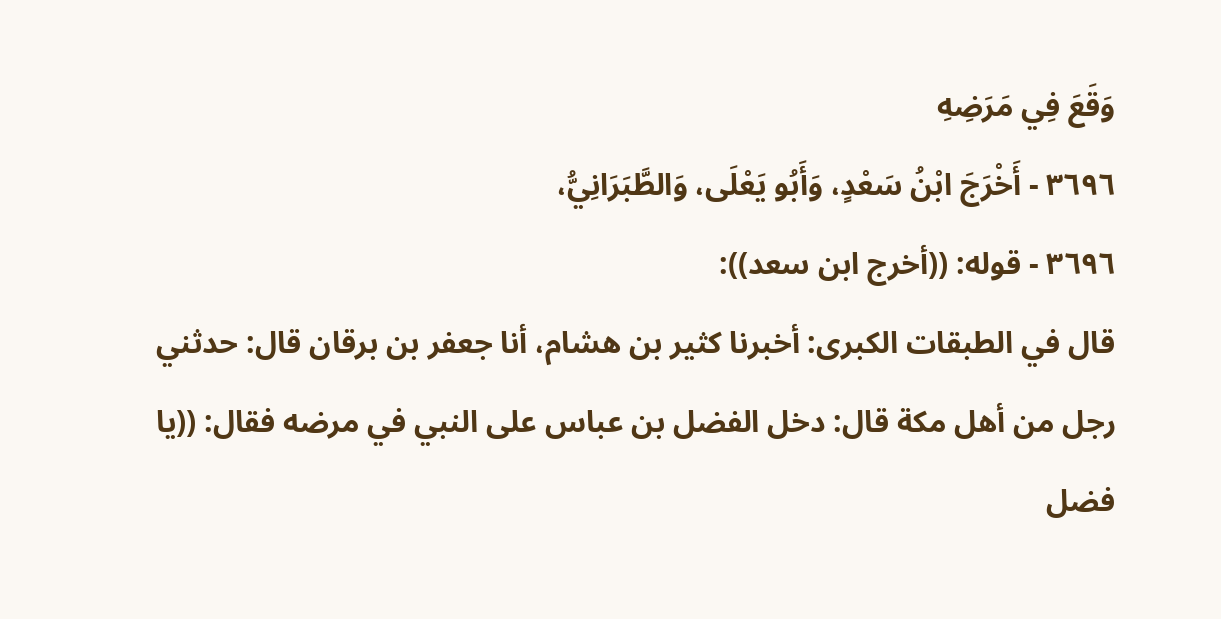وَقَعَ فِي مَرَضِهِ
٣٦٩٦ - أَخْرَجَ ابْنُ سَعْدٍ، وَأَبُو يَعْلَى، وَالطَّبَرَانِيُّ،
٣٦٩٦ - قوله: ((أخرج ابن سعد)):
قال في الطبقات الكبرى: أخبرنا كثير بن هشام، أنا جعفر بن برقان قال: حدثني
رجل من أهل مكة قال: دخل الفضل بن عباس على النبي في مرضه فقال: ((يا
فضل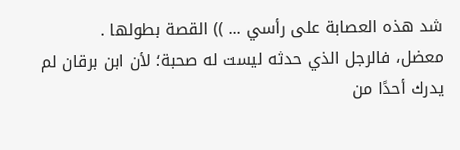شد هذه العصابة على رأسي ... )) القصة بطولها .
معضل، فالرجل الذي حدثه ليست له صحبة؛ لأن ابن برقان لم يدرك أحدًا من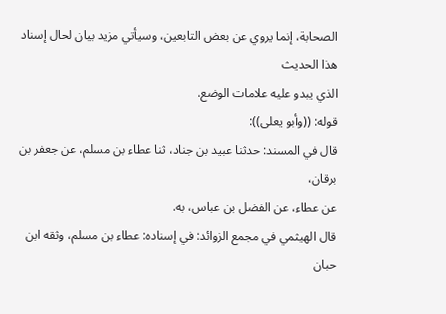الصحابة، إنما يروي عن بعض التابعين، وسيأتي مزيد بيان لحال إسناد هذا الحديث
الذي يبدو عليه علامات الوضع.
قوله: ((وأبو يعلى)):
قال في المسند: حدثنا عبيد بن جناد، ثنا عطاء بن مسلم، عن جعفر بن برقان،
عن عطاء، عن الفضل بن عباس، به.
قال الهيثمي في مجمع الزوائد: في إسناده: عطاء بن مسلم، وثقه ابن حبان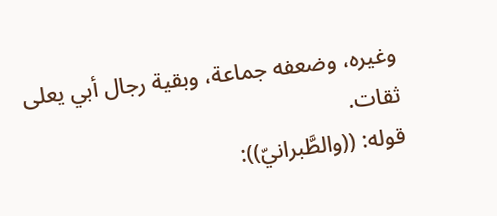وغيره، وضعفه جماعة، وبقية رجال أبي يعلى ثقات.
قوله: ((والطَّبرانيّ)):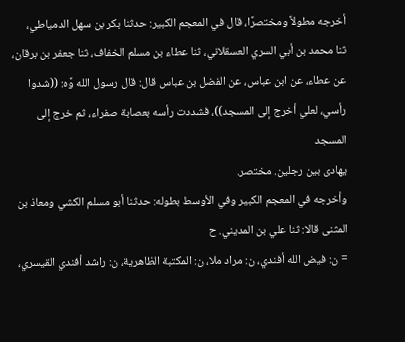أخرجه مطولاً ومختصرًا، قال في المعجم الكبير: حدثنا بكر بن سهل الدمياطي،
ثنا محمد بن أبي السري العسقلاني، ثنا عطاء بن مسلم الخفاف، ثنا جعفر بن برقان،
عن عطاء، عن ابن عباس، عن الفضل بن عباس قال: قال رسول الله وَّه: ((شدوا
رأسي، لعلي أخرج إلى المسجد))، فشددت رأسه بعصابة صفراء، ثم خرج إلى المسجد
يهادى بين رجلين. مختصر.
وأخرجه في المعجم الكبير وفي الأوسط بطوله: حدثنا أبو مسلم الكشي ومعاذ بن
المثنى قالا: ثنا علي بن المديني. ح
= ن: فيض الله أفندي، ن: مراد ملا، ن: المكتبة الظاهرية، ن: راشد أفندي القيسري،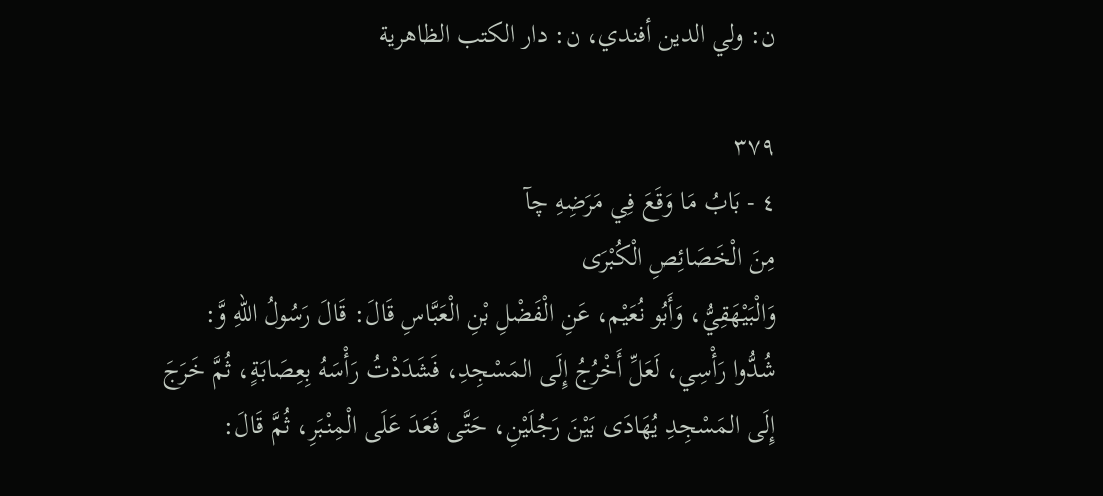ن: ولي الدين أفندي، ن: دار الكتب الظاهرية

٣٧٩
٤ - بَابُ مَا وَقَعَ فِي مَرَضِهِ چآ
مِنَ الْخَصَائِصِ الْكُبْرَی
وَالْبَيْهَقِيُّ، وَأَبُو نُعَيْم، عَنِ الْفَضْلِ بْنِ الْعَبَّاسِ قَالَ: قَالَ رَسُولُ اللهِ وَّ:
شُدُّوا رَأْسِي، لَعَلِّ أَخْرُجُ إِلَى المَسْجِدِ، فَشَدَدْتُ رَأْسَهُ بِعِصَابَةٍ، ثُمَّ خَرَجَ
إِلَى المَسْجِدِ يُهَادَى بَيْنَ رَجُلَيْنِ، حَتَّى فَعَدَ عَلَى الْمِنْبَرِ، ثُمَّ قَالَ: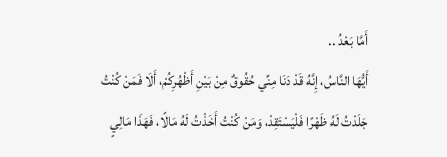أَمَّا بَعْدُ ..
أَيُّهَا النَّاسُ، إِنَّهُ قَدْ دَنَا مِنِّي حُقُوقٌ مِنْ بَيْنِ أَظْهُرِكُمْ، أَلَا فَمَنْ كُنْتُ
جَلَدْتُ لَهُ ظَهْرًا فَلْيَسْتَقِدْ، وَمَنْ كُنْتُ أَخَذْتُ لَهُ مَالًا، فَهَذَا مَالِيٍ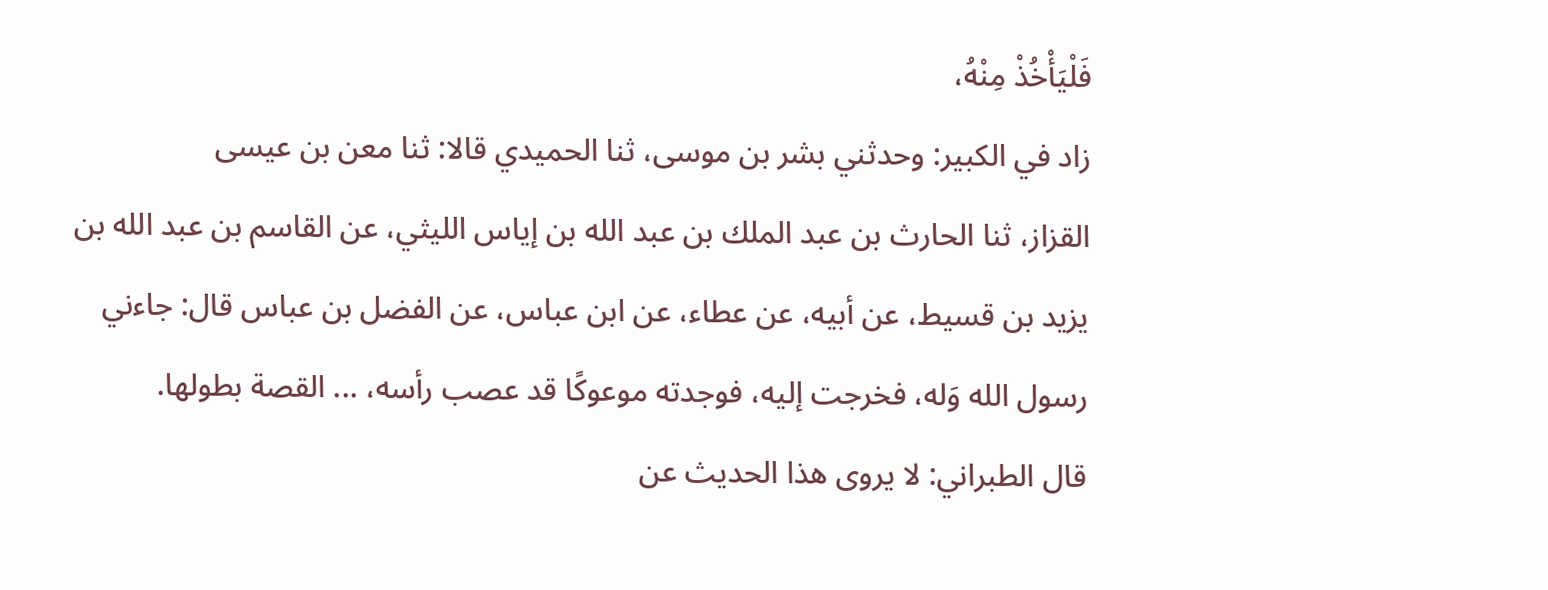فَلْيَأْخُذْ مِنْهُ،
زاد في الكبير: وحدثني بشر بن موسى، ثنا الحميدي قالا: ثنا معن بن عيسى
القزاز، ثنا الحارث بن عبد الملك بن عبد الله بن إياس الليثي، عن القاسم بن عبد الله بن
يزيد بن قسيط، عن أبيه، عن عطاء، عن ابن عباس، عن الفضل بن عباس قال: جاءني
رسول الله وَله، فخرجت إليه، فوجدته موعوكًا قد عصب رأسه، ... القصة بطولها.
قال الطبراني: لا يروى هذا الحديث عن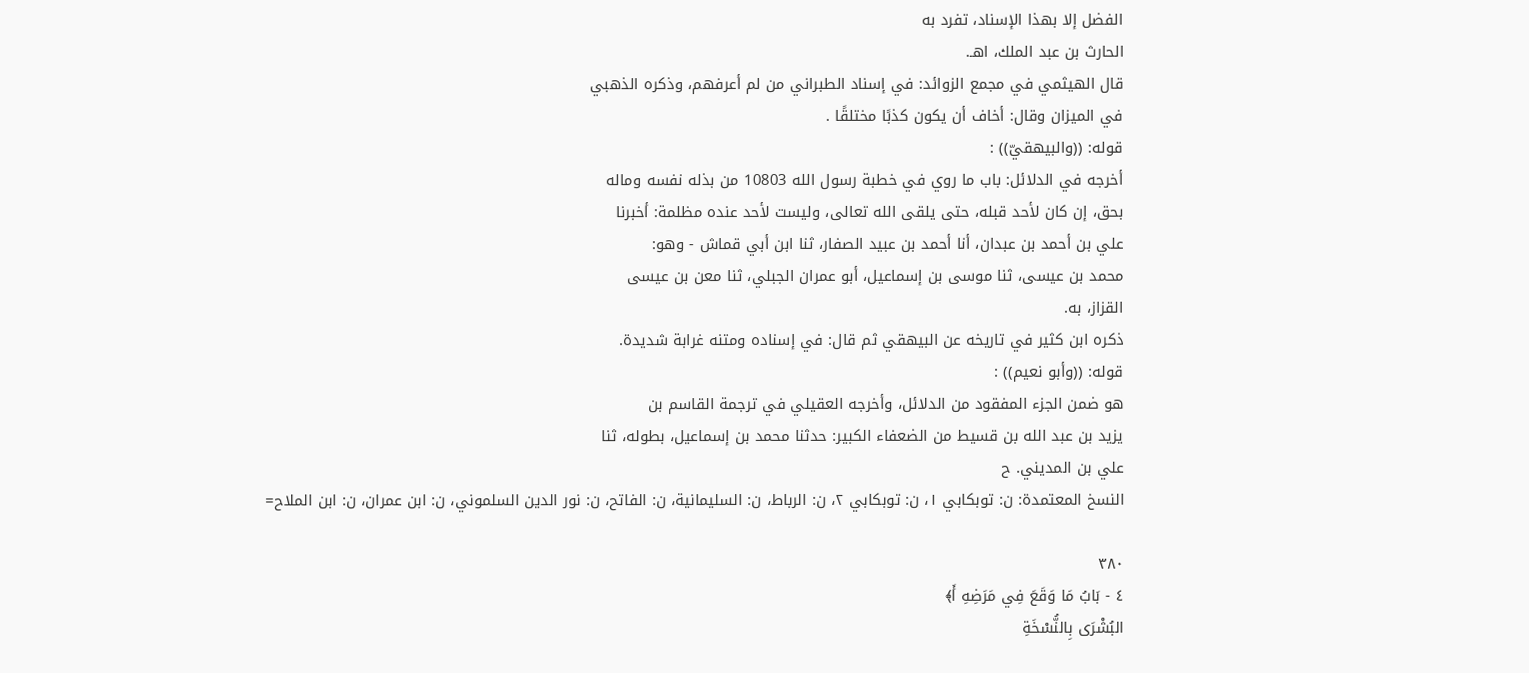الفضل إلا بهذا الإسناد، تفرد به
الحارث بن عبد الملك، اهـ.
قال الهيثمي في مجمع الزوائد: في إسناد الطبراني من لم أعرفهم، وذكره الذهبي
في الميزان وقال: أخاف أن يكون كذبًا مختلقًا .
قوله: ((والبيهقيّ)) :
أخرجه في الدلائل: باب ما روي في خطبة رسول الله 10803 من بذله نفسه وماله
بحق، إن كان لأحد قبله، حتى يلقى الله تعالى، وليست لأحد عنده مظلمة: أخبرنا
علي بن أحمد بن عبدان، أنا أحمد بن عبيد الصفار، ثنا ابن أبي قماش - وهو:
محمد بن عيسى، ثنا موسى بن إسماعيل، أبو عمران الجبلي، ثنا معن بن عيسى
القزاز، به.
ذكره ابن كثير في تاريخه عن البيهقي ثم قال: في إسناده ومتنه غرابة شديدة.
قوله: ((وأبو نعيم)) :
هو ضمن الجزء المفقود من الدلائل، وأخرجه العقيلي في ترجمة القاسم بن
يزيد بن عبد الله بن قسيط من الضعفاء الكبير: حدثنا محمد بن إسماعيل، بطوله، ثنا
علي بن المديني. ح
النسخ المعتمدة: ن: توبكابي ١، ن: توبكابي ٢، ن: الرباط، ن: السليمانية، ن: الفاتح، ن: نور الدين السلموني، ن: ابن عمران، ن: ابن الملاح=

٣٨٠
٤ - بَابُ مَا وَقَعَ فِي مَرَضِهِ أَ﴾
البُشْرَى بِالنُّسْخَةِ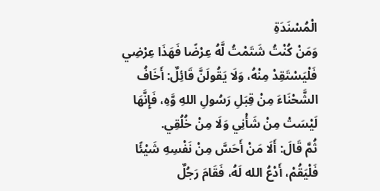الْمُسْنَدَةِ
وَمَنْ كُنْتُ شَتَمْتُ لَّهُ عِرْضًا فَهَذَا عِرْضِي فَلْيَسْتَقِدْ مِنْهُ، وَلَا يَقُولَنَّ قَائِلٌ: أَخَافُ
الشَّحْنَاءَ مِنْ قِبَلِ رَسُولِ اللهِ وَّهِ، فَإِنَّهَا لَيْسَتْ مِنْ شَأْنِي وَلَا مِنْ خُلُقِي.
ثُمَّ قَالَ: أَلَا مَنْ أَحَسَّ مِنْ نَفْسِهِ شَيْئًا فَلْيَقُمْ، أَدْعُ الله لَهُ، فَقَامَ رَجُلٌ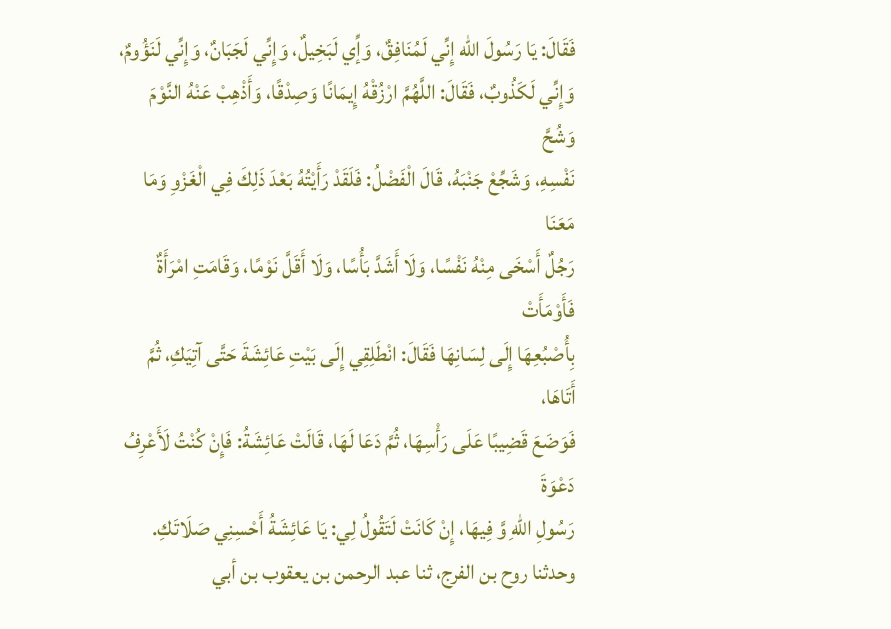فَقَالَ: يَا رَسُولَ الله إِنِّي لَمُنَافِقٌ، وَإِّي لَبَخِيلٌ، وَإِنِّي لَجَبَانٌ، وَإِنِّي لَنَؤُومٌ،
وَإِنِّي لَكَذُوبٌ، فَقَالَ: اللَّهُمَّ ارْزُقْهُ إِيمَانًا وَصِدْقًا، وَأَذْهِبْ عَنْهُ النَّوْمَ وَشُحَّ
نَفْسِهِ، وَشَجِّعْ جَنْبَهُ، قَالَ الْفَضْلُ: فَلَقَدْ رَأَيْتُهُ بَعْدَ ذَلِكَ فِي الْغَزْوِ وَمَا مَعَنَا
رَجُلٌ أَسْخَى مِنْهُ نَفْسًا، وَلَا أَشَدَّ بَأُسًا، وَلَا أَقَلَّ نَوْمًا، وَقَامَتِ امْرَأَةٌ فَأَوْمَأَتْ
بِأُصْبُعِهَا إِلَى لِسَانِهَا فَقَالَ: انْطَلِقِي إِلَى بَيْتِ عَائِشَةَ حَتَّى آتِيَكِ، ثُمَّ أَتَاهَا،
فَوَضَعَ قَضِيبًا عَلَى رَأْسِهَا، ثُمَّ دَعَا لَهَا، قَالَتْ عَائِشَةُ: فَإِنْ كُنْتُ لَأَعْرِفُ دَعْوَةَ
رَسُولِ اللهِ وَّ فِيهَا، إِنْ كَانَتْ لَتَقُولُ لِي: يَا عَائِشَةُ أَحْسِنِي صَلَاتَكِ.
وحدثنا روح بن الفرج، ثنا عبد الرحمن بن يعقوب بن أبي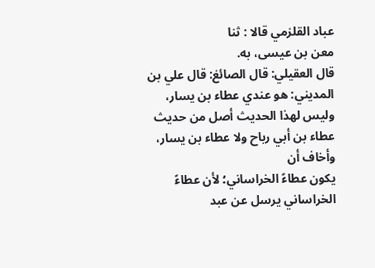عباد القلزمي قالا : ثنا
معن بن عیسی، به.
قال العقيلي: قال الصائغ: قال علي بن المديني: هو عندي عطاء بن يسار،
وليس لهذا الحديث أصل من حديث عطاء بن أبي رباح ولا عطاء بن يسار، وأخاف أن
يكون عطاءً الخراساني؛ لأن عطاءً الخراساني يرسل عن عبد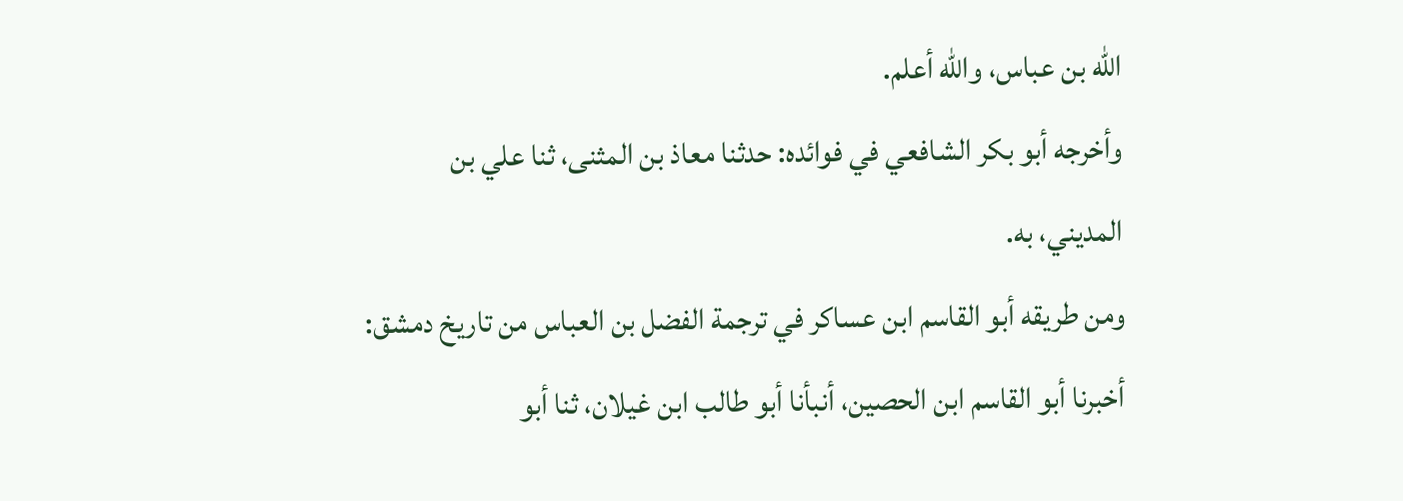الله بن عباس، والله أعلم.
وأخرجه أبو بكر الشافعي في فوائده: حدثنا معاذ بن المثنى، ثنا علي بن
المديني، به.
ومن طريقه أبو القاسم ابن عساكر في ترجمة الفضل بن العباس من تاريخ دمشق:
أخبرنا أبو القاسم ابن الحصين، أنبأنا أبو طالب ابن غيلان، ثنا أبو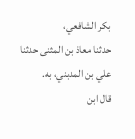بكر الشافعي،
حدثنا معاذ بن المثنى حدثنا علي بن المدبني، به.
قال ابن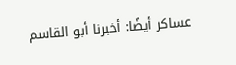عساكر أيضًا: أخبرنا أبو القاسم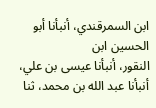ابن السمرقندي، أنبأنا أبو الحسين ابن
النقور، أنبأنا عيسى بن علي، أنبأنا عبد الله بن محمد، ثنا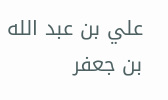علي بن عبد الله بن جعفر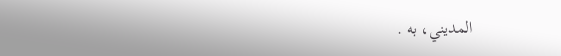المدیني، به .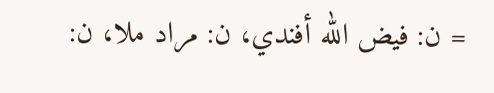= ن: فيض الله أفندي، ن: مراد ملا، ن: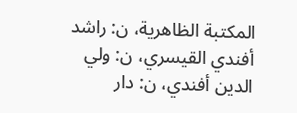المكتبة الظاهرية، ن: راشد أفندي القيسري، ن: ولي الدين أفندي، ن: دار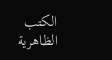الكتب الظاهرية